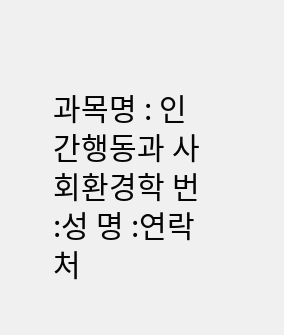과목명 : 인간행동과 사회환경학 번 :성 명 :연락처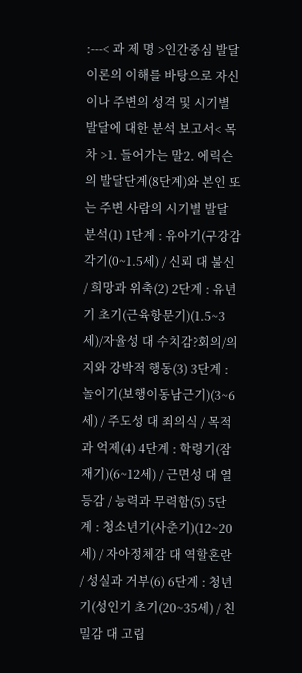:---< 과 제 명 >인간중심 발달이론의 이해를 바탕으로 자신이나 주변의 성격 및 시기별 발달에 대한 분석 보고서< 목 차 >1. 들어가는 말2. 에릭슨의 발달단계(8단계)와 본인 또는 주변 사람의 시기별 발달 분석(1) 1단계 : 유아기(구강감각기(0~1.5세) / 신뢰 대 불신 / 희망과 위축(2) 2단계 : 유년기 초기(근육항문기)(1.5~3세)/자율성 대 수치감?회의/의지와 강박적 행동(3) 3단계 : 놀이기(보행이동남근기)(3~6세) / 주도성 대 죄의식 / 목적과 억제(4) 4단계 : 학령기(잠재기)(6~12세) / 근면성 대 열등감 / 능력과 무력함(5) 5단계 : 청소년기(사춘기)(12~20세) / 자아정체감 대 역할혼란 / 성실과 거부(6) 6단계 : 청년기(성인기 초기(20~35세) / 친밀감 대 고립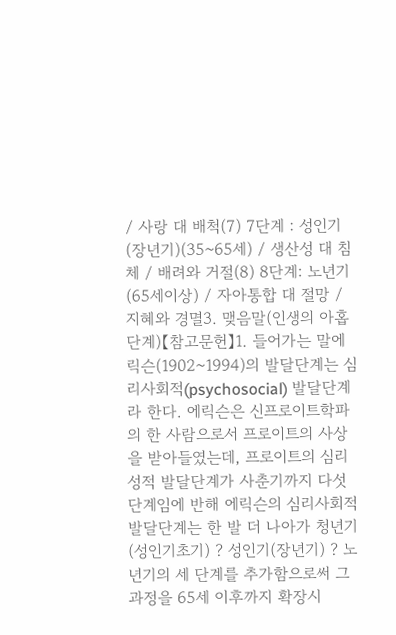/ 사랑 대 배척(7) 7단계 : 성인기(장년기)(35~65세) / 생산성 대 침체 / 배려와 거절(8) 8단계: 노년기(65세이상) / 자아통합 대 절망 / 지혜와 경멸3. 맺음말(인생의 아홉단계)【참고문헌】1. 들어가는 말에릭슨(1902~1994)의 발달단계는 심리사회적(psychosocial) 발달단계라 한다. 에릭슨은 신프로이트학파의 한 사람으로서 프로이트의 사상을 받아들였는데, 프로이트의 심리성적 발달단계가 사춘기까지 다섯 단계임에 반해 에릭슨의 심리사회적 발달단계는 한 발 더 나아가 청년기(성인기초기) ? 성인기(장년기) ? 노년기의 세 단계를 추가함으로써 그 과정을 65세 이후까지 확장시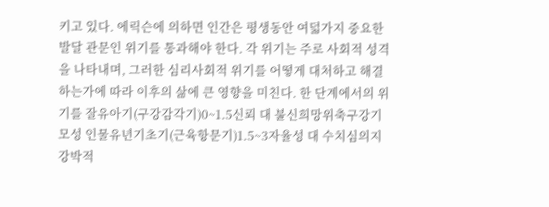키고 있다. 에릭슨에 의하면 인간은 평생동안 여덟가지 중요한 발달 관문인 위기를 통과해야 한다. 각 위기는 주로 사회적 성격을 나타내며, 그러한 심리사회적 위기를 어떻게 대처하고 해결하는가에 따라 이후의 삶에 큰 영향을 미친다. 한 단계에서의 위기를 잘유아기(구강감각기)0~1.5신뢰 대 불신희망위축구강기모성 인물유년기초기(근육항문기)1.5~3자율성 대 수치심의지강박적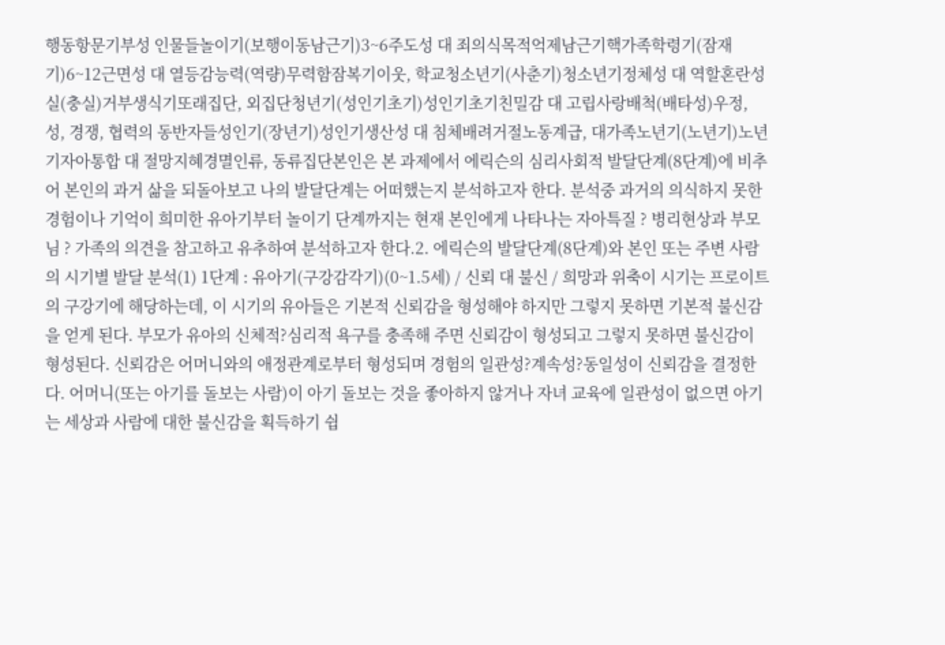행동항문기부성 인물들놀이기(보행이동남근기)3~6주도성 대 죄의식목적억제남근기핵가족학령기(잠재기)6~12근면성 대 열등감능력(역량)무력함잠복기이웃, 학교청소년기(사춘기)청소년기정체성 대 역할혼란성실(충실)거부생식기또래집단, 외집단청년기(성인기초기)성인기초기친밀감 대 고립사랑배척(배타성)우정, 성, 경쟁, 협력의 동반자들성인기(장년기)성인기생산성 대 침체배려거절노동계급, 대가족노년기(노년기)노년기자아통합 대 절망지혜경멸인류, 동류집단본인은 본 과제에서 에릭슨의 심리사회적 발달단계(8단계)에 비추어 본인의 과거 삶을 되돌아보고 나의 발달단계는 어떠했는지 분석하고자 한다. 분석중 과거의 의식하지 못한 경험이나 기억이 희미한 유아기부터 놀이기 단계까지는 현재 본인에게 나타나는 자아특질 ? 병리현상과 부모님 ? 가족의 의견을 참고하고 유추하여 분석하고자 한다.2. 에릭슨의 발달단계(8단계)와 본인 또는 주변 사람의 시기별 발달 분석(1) 1단계 : 유아기(구강감각기)(0~1.5세) / 신뢰 대 불신 / 희망과 위축이 시기는 프로이트의 구강기에 해당하는데, 이 시기의 유아들은 기본적 신뢰감을 형성해야 하지만 그렇지 못하면 기본적 불신감을 얻게 된다. 부모가 유아의 신체적?심리적 욕구를 충족해 주면 신뢰감이 형성되고 그렇지 못하면 불신감이 형성된다. 신뢰감은 어머니와의 애정관계로부터 형성되며 경험의 일관성?계속성?동일성이 신뢰감을 결정한다. 어머니(또는 아기를 돌보는 사람)이 아기 돌보는 것을 좋아하지 않거나 자녀 교육에 일관성이 없으면 아기는 세상과 사람에 대한 불신감을 획득하기 쉽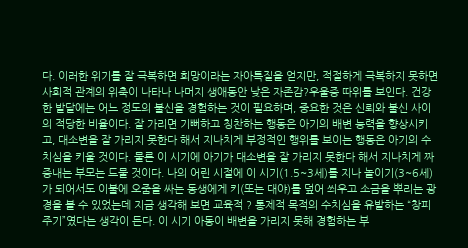다. 이러한 위기를 잘 극복하면 희망이라는 자아특질을 얻지만, 적절하게 극복하지 못하면 사회적 관계의 위축이 나타나 나머지 생애동안 낮은 자존감?우울증 따위를 보인다. 건강한 발달에는 어느 정도의 불신을 경험하는 것이 필요하며, 중요한 것은 신뢰와 불신 사이의 적당한 비율이다. 잘 가리면 기뻐하고 칭찬하는 행동은 아기의 배변 능력을 향상시키고, 대소변을 잘 가리지 못한다 해서 지나치게 부정적인 행위를 보이는 행동은 아기의 수치심을 키울 것이다. 물론 이 시기에 아기가 대소변을 잘 가리지 못한다 해서 지나치게 짜증내는 부모는 드물 것이다. 나의 어린 시절에 이 시기(1.5~3세)를 지나 놀이기(3~6세)가 되어서도 이불에 오줌을 싸는 동생에게 키(또는 대야)를 덮어 씌우고 소금을 뿌리는 광경을 볼 수 있었는데 지금 생각해 보면 교육적 ? 통제적 목적의 수치심을 유발하는 “창피주기”였다는 생각이 든다. 이 시기 아동이 배변을 가리지 못해 경험하는 부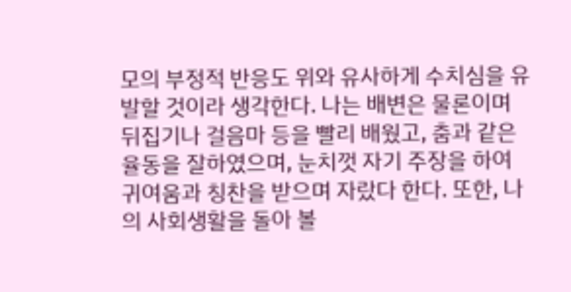모의 부정적 반응도 위와 유사하게 수치심을 유발할 것이라 생각한다. 나는 배변은 물론이며 뒤집기나 걸음마 등을 빨리 배웠고, 춤과 같은 율동을 잘하였으며, 눈치껏 자기 주장을 하여 귀여움과 칭찬을 받으며 자랐다 한다. 또한, 나의 사회생활을 돌아 볼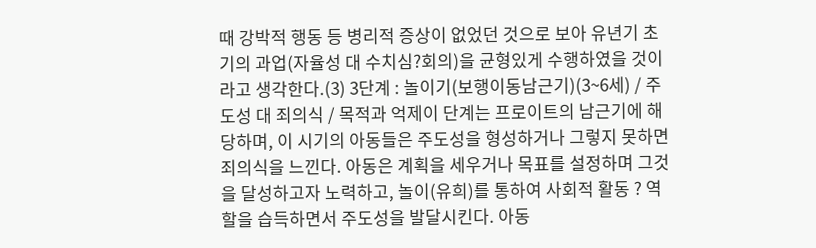때 강박적 행동 등 병리적 증상이 없었던 것으로 보아 유년기 초기의 과업(자율성 대 수치심?회의)을 균형있게 수행하였을 것이라고 생각한다.(3) 3단계 : 놀이기(보행이동남근기)(3~6세) / 주도성 대 죄의식 / 목적과 억제이 단계는 프로이트의 남근기에 해당하며, 이 시기의 아동들은 주도성을 형성하거나 그렇지 못하면 죄의식을 느낀다. 아동은 계획을 세우거나 목표를 설정하며 그것을 달성하고자 노력하고, 놀이(유희)를 통하여 사회적 활동 ? 역할을 습득하면서 주도성을 발달시킨다. 아동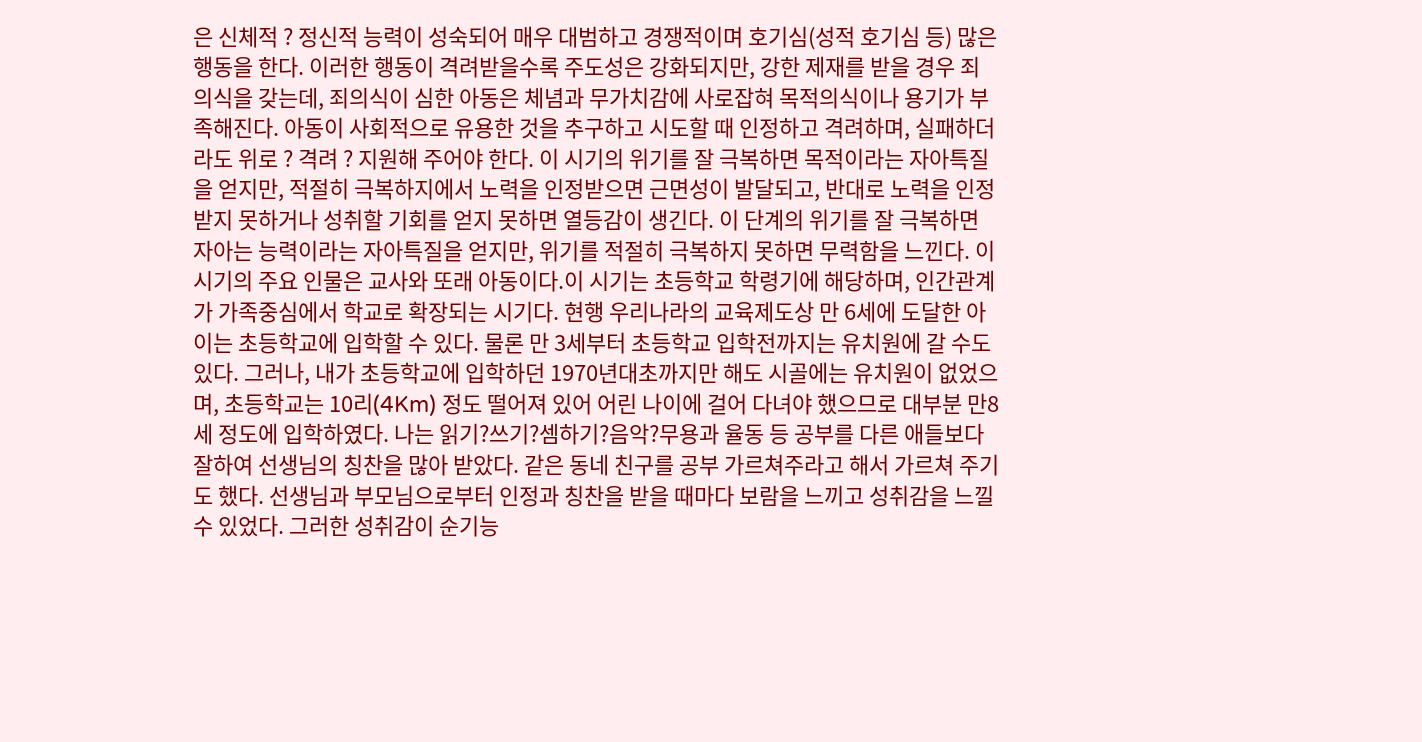은 신체적 ? 정신적 능력이 성숙되어 매우 대범하고 경쟁적이며 호기심(성적 호기심 등) 많은 행동을 한다. 이러한 행동이 격려받을수록 주도성은 강화되지만, 강한 제재를 받을 경우 죄의식을 갖는데, 죄의식이 심한 아동은 체념과 무가치감에 사로잡혀 목적의식이나 용기가 부족해진다. 아동이 사회적으로 유용한 것을 추구하고 시도할 때 인정하고 격려하며, 실패하더라도 위로 ? 격려 ? 지원해 주어야 한다. 이 시기의 위기를 잘 극복하면 목적이라는 자아특질을 얻지만, 적절히 극복하지에서 노력을 인정받으면 근면성이 발달되고, 반대로 노력을 인정받지 못하거나 성취할 기회를 얻지 못하면 열등감이 생긴다. 이 단계의 위기를 잘 극복하면 자아는 능력이라는 자아특질을 얻지만, 위기를 적절히 극복하지 못하면 무력함을 느낀다. 이 시기의 주요 인물은 교사와 또래 아동이다.이 시기는 초등학교 학령기에 해당하며, 인간관계가 가족중심에서 학교로 확장되는 시기다. 현행 우리나라의 교육제도상 만 6세에 도달한 아이는 초등학교에 입학할 수 있다. 물론 만 3세부터 초등학교 입학전까지는 유치원에 갈 수도 있다. 그러나, 내가 초등학교에 입학하던 1970년대초까지만 해도 시골에는 유치원이 없었으며, 초등학교는 10리(4Km) 정도 떨어져 있어 어린 나이에 걸어 다녀야 했으므로 대부분 만8세 정도에 입학하였다. 나는 읽기?쓰기?셈하기?음악?무용과 율동 등 공부를 다른 애들보다 잘하여 선생님의 칭찬을 많아 받았다. 같은 동네 친구를 공부 가르쳐주라고 해서 가르쳐 주기도 했다. 선생님과 부모님으로부터 인정과 칭찬을 받을 때마다 보람을 느끼고 성취감을 느낄 수 있었다. 그러한 성취감이 순기능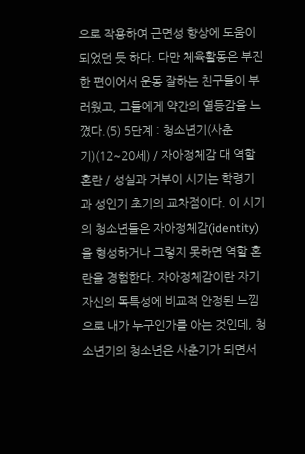으로 작용하여 근면성 향상에 도움이 되었던 듯 하다. 다만 체육활동은 부진한 편이어서 운동 잘하는 친구들이 부러웠고, 그들에게 약간의 열등감을 느꼈다.(5) 5단계 : 청소년기(사춘기)(12~20세) / 자아정체감 대 역할혼란 / 성실과 거부이 시기는 학령기과 성인기 초기의 교차점이다. 이 시기의 청소년들은 자아정체감(identity)을 형성하거나 그렇지 못하면 역할 혼란을 경험한다. 자아정체감이란 자기 자신의 독특성에 비교적 안정된 느낌으로 내가 누구인가를 아는 것인데, 청소년기의 청소년은 사춘기가 되면서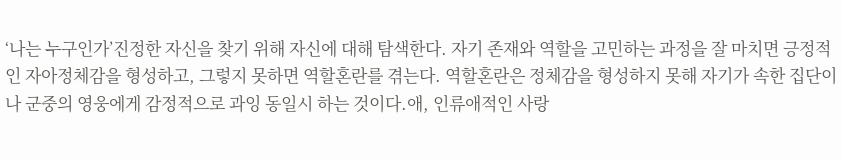‘나는 누구인가’진정한 자신을 찾기 위해 자신에 대해 탐색한다. 자기 존재와 역할을 고민하는 과정을 잘 마치면 긍정적인 자아정체감을 형성하고, 그렇지 못하면 역할혼란를 겪는다. 역할혼란은 정체감을 형성하지 못해 자기가 속한 집단이나 군중의 영웅에게 감정적으로 과잉 동일시 하는 것이다.애, 인류애적인 사랑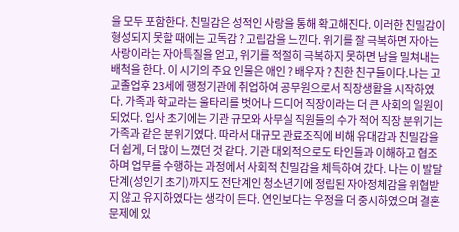을 모두 포함한다. 친밀감은 성적인 사랑을 통해 확고해진다. 이러한 친밀감이 형성되지 못할 때에는 고독감 ? 고립감을 느낀다. 위기를 잘 극복하면 자아는 사랑이라는 자아특질을 얻고, 위기를 적절히 극복하지 못하면 남을 밀쳐내는 배척을 한다. 이 시기의 주요 인물은 애인 ? 배우자 ? 친한 친구들이다.나는 고교졸업후 23세에 행정기관에 취업하여 공무원으로서 직장생활을 시작하였다. 가족과 학교라는 울타리를 벗어나 드디어 직장이라는 더 큰 사회의 일원이 되었다. 입사 초기에는 기관 규모와 사무실 직원들의 수가 적어 직장 분위기는 가족과 같은 분위기였다. 따라서 대규모 관료조직에 비해 유대감과 친밀감을 더 쉽게, 더 많이 느꼈던 것 같다. 기관 대외적으로도 타인들과 이해하고 협조하며 업무를 수행하는 과정에서 사회적 친밀감을 체득하여 갔다. 나는 이 발달단계(성인기 초기)까지도 전단계인 청소년기에 정립된 자아정체감을 위협받지 않고 유지하였다는 생각이 든다. 연인보다는 우정을 더 중시하였으며 결혼문제에 있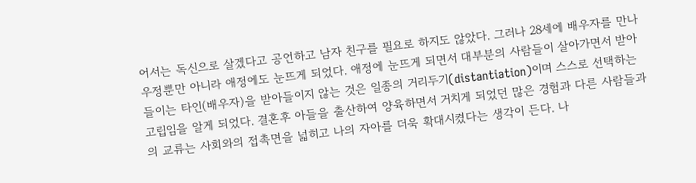어서는 독신으로 살겠다고 공언하고 남자 친구를 필요로 하지도 않았다. 그러나 28세에 배우자를 만나 우정뿐만 아니라 애정에도 눈뜨게 되었다. 애정에 눈뜨게 되면서 대부분의 사람들이 살아가면서 받아들이는 타인(배우자)을 받아들이지 않는 것은 일종의 거리두기(distantiation)이며 스스로 선택하는 고립임을 알게 되었다. 결혼후 아들을 출산하여 양육하면서 거치게 되었던 많은 경험과 다른 사람들과의 교류는 사회와의 접촉면을 넓히고 나의 자아를 더욱 확대시켰다는 생각이 든다. 나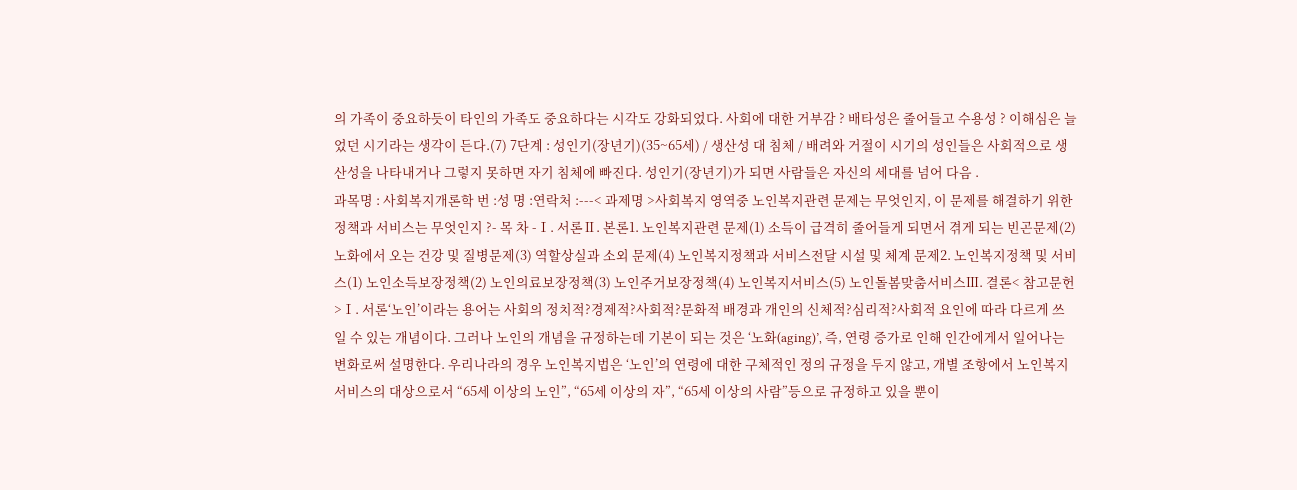의 가족이 중요하듯이 타인의 가족도 중요하다는 시각도 강화되었다. 사회에 대한 거부감 ? 배타성은 줄어들고 수용성 ? 이해심은 늘었던 시기라는 생각이 든다.(7) 7단계 : 성인기(장년기)(35~65세) / 생산성 대 침체 / 배려와 거절이 시기의 성인들은 사회적으로 생산성을 나타내거나 그렇지 못하면 자기 침체에 빠진다. 성인기(장년기)가 되면 사람들은 자신의 세대를 넘어 다음 .
과목명 : 사회복지개론학 번 :성 명 :연락처 :---< 과제명 >사회복지 영역중 노인복지관련 문제는 무엇인지, 이 문제를 해결하기 위한 정책과 서비스는 무엇인지 ?- 목 차 -Ⅰ. 서론Ⅱ. 본론1. 노인복지관련 문제(1) 소득이 급격히 줄어들게 되면서 겪게 되는 빈곤문제(2) 노화에서 오는 건강 및 질병문제(3) 역할상실과 소외 문제(4) 노인복지정책과 서비스전달 시설 및 체계 문제2. 노인복지정책 및 서비스(1) 노인소득보장정책(2) 노인의료보장정책(3) 노인주거보장정책(4) 노인복지서비스(5) 노인돌봄맞춤서비스Ⅲ. 결론< 참고문헌 >Ⅰ. 서론‘노인’이라는 용어는 사회의 정치적?경제적?사회적?문화적 배경과 개인의 신체적?심리적?사회적 요인에 따라 다르게 쓰일 수 있는 개념이다. 그러나 노인의 개념을 규정하는데 기본이 되는 것은 ‘노화(aging)’, 즉, 연령 증가로 인해 인간에게서 일어나는 변화로써 설명한다. 우리나라의 경우 노인복지법은 ‘노인’의 연령에 대한 구체적인 정의 규정을 두지 않고, 개별 조항에서 노인복지서비스의 대상으로서 “65세 이상의 노인”, “65세 이상의 자”, “65세 이상의 사람”등으로 규정하고 있을 뿐이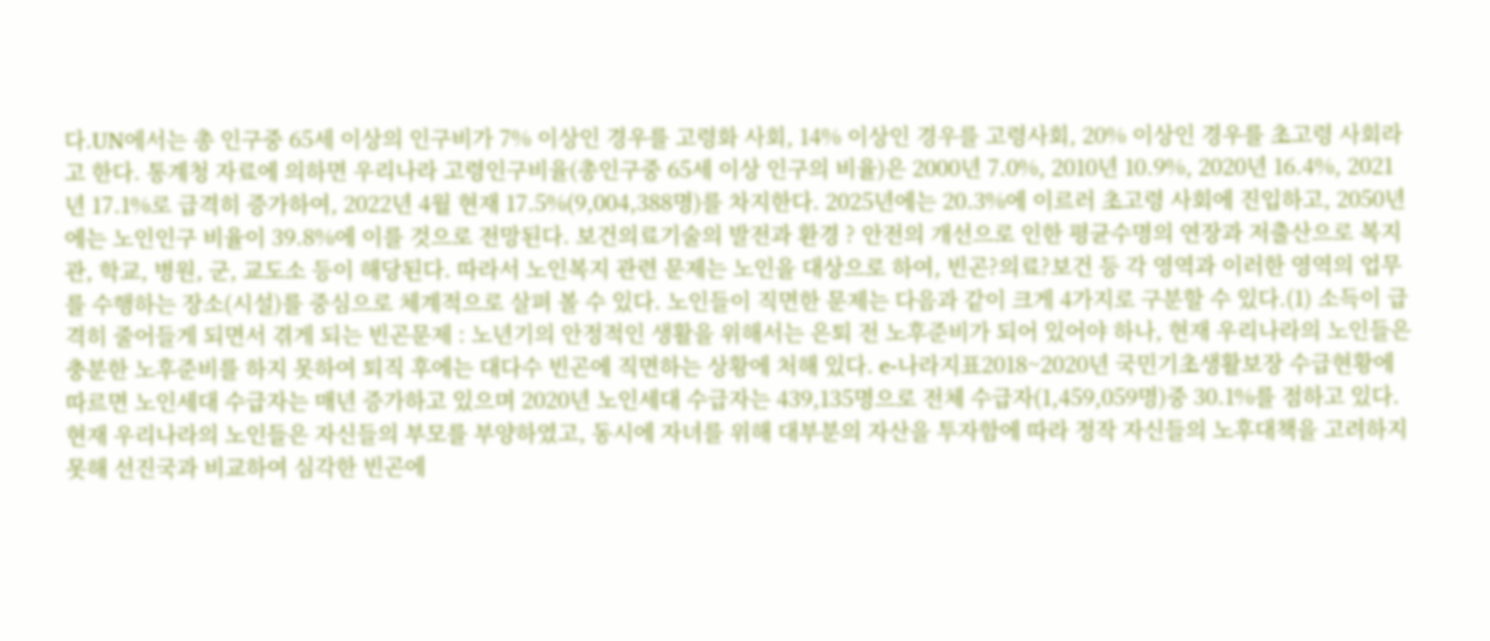다.UN에서는 총 인구중 65세 이상의 인구비가 7% 이상인 경우를 고령화 사회, 14% 이상인 경우를 고령사회, 20% 이상인 경우를 초고령 사회라고 한다. 통계청 자료에 의하면 우리나라 고령인구비율(총인구중 65세 이상 인구의 비율)은 2000년 7.0%, 2010년 10.9%, 2020년 16.4%, 2021년 17.1%로 급격히 증가하여, 2022년 4월 현재 17.5%(9,004,388명)를 차지한다. 2025년에는 20.3%에 이르러 초고령 사회에 진입하고, 2050년에는 노인인구 비율이 39.8%에 이를 것으로 전망된다. 보건의료기술의 발전과 환경 ? 안전의 개선으로 인한 평균수명의 연장과 저출산으로 복지관, 학교, 병원, 군, 교도소 등이 해당된다. 따라서 노인복지 관련 문제는 노인을 대상으로 하여, 빈곤?의료?보건 등 각 영역과 이러한 영역의 업무를 수행하는 장소(시설)를 중심으로 체계적으로 살펴 볼 수 있다. 노인들이 직면한 문제는 다음과 같이 크게 4가지로 구분할 수 있다.(1) 소득이 급격히 줄어들게 되면서 겪게 되는 빈곤문제 : 노년기의 안정적인 생활을 위해서는 은퇴 전 노후준비가 되어 있어야 하나, 현재 우리나라의 노인들은 충분한 노후준비를 하지 못하여 퇴직 후에는 대다수 빈곤에 직면하는 상황에 처해 있다. e-나라지표2018~2020년 국민기초생활보장 수급현황에 따르면 노인세대 수급자는 매년 증가하고 있으며 2020년 노인세대 수급자는 439,135명으로 전체 수급자(1,459,059명)중 30.1%를 점하고 있다. 현재 우리나라의 노인들은 자신들의 부모를 부양하였고, 동시에 자녀를 위해 대부분의 자산을 투자함에 따라 정작 자신들의 노후대책을 고려하지 못해 선진국과 비교하여 심각한 빈곤에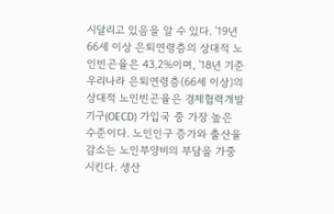시달리고 있음을 알 수 있다. '19년 66세 이상 은퇴연령층의 상대적 노인빈곤율은 43.2%이며, '18년 기준 우리나라 은퇴연령층(66세 이상)의 상대적 노인빈곤율은 경제협력개발기구(OECD) 가입국 중 가장 높은 수준이다. 노인인구 증가와 출산율 감소는 노인부양비의 부담을 가중시킨다. 생산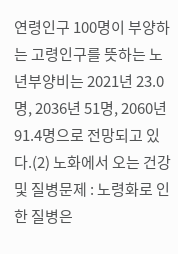연령인구 100명이 부양하는 고령인구를 뜻하는 노년부양비는 2021년 23.0명, 2036년 51명, 2060년 91.4명으로 전망되고 있다.(2) 노화에서 오는 건강 및 질병문제 : 노령화로 인한 질병은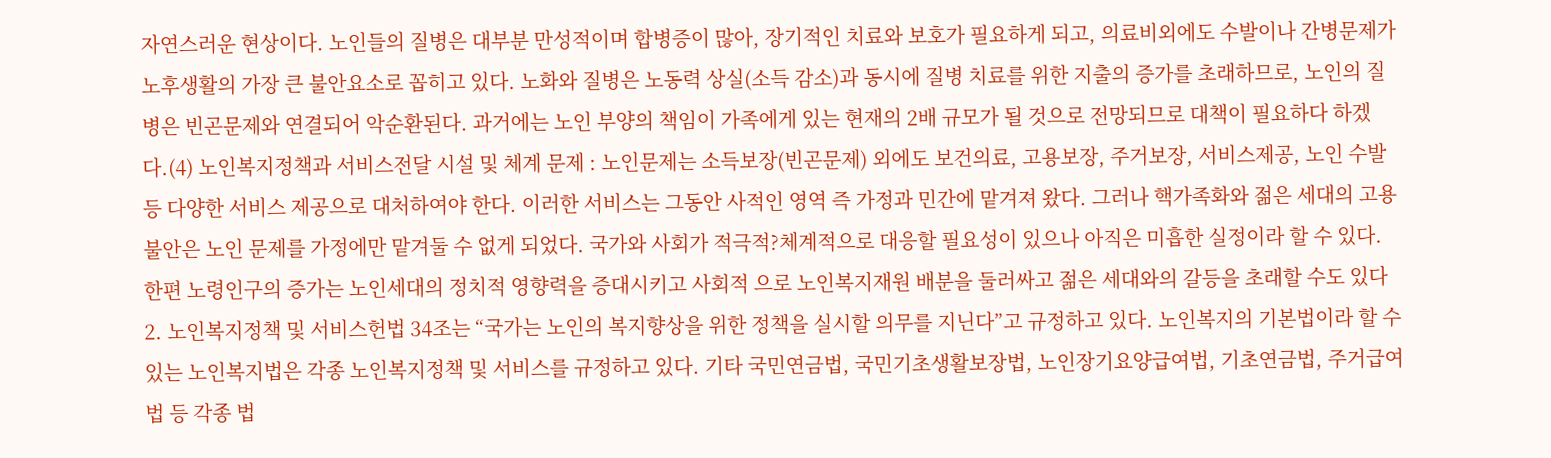자연스러운 현상이다. 노인들의 질병은 대부분 만성적이며 합병증이 많아, 장기적인 치료와 보호가 필요하게 되고, 의료비외에도 수발이나 간병문제가 노후생활의 가장 큰 불안요소로 꼽히고 있다. 노화와 질병은 노동력 상실(소득 감소)과 동시에 질병 치료를 위한 지출의 증가를 초래하므로, 노인의 질병은 빈곤문제와 연결되어 악순환된다. 과거에는 노인 부양의 책임이 가족에게 있는 현재의 2배 규모가 될 것으로 전망되므로 대책이 필요하다 하겠다.(4) 노인복지정책과 서비스전달 시설 및 체계 문제 : 노인문제는 소득보장(빈곤문제) 외에도 보건의료, 고용보장, 주거보장, 서비스제공, 노인 수발 등 다양한 서비스 제공으로 대처하여야 한다. 이러한 서비스는 그동안 사적인 영역 즉 가정과 민간에 맡겨져 왔다. 그러나 핵가족화와 젊은 세대의 고용불안은 노인 문제를 가정에만 맡겨둘 수 없게 되었다. 국가와 사회가 적극적?체계적으로 대응할 필요성이 있으나 아직은 미흡한 실정이라 할 수 있다. 한편 노령인구의 증가는 노인세대의 정치적 영향력을 증대시키고 사회적 으로 노인복지재원 배분을 둘러싸고 젊은 세대와의 갈등을 초래할 수도 있다2. 노인복지정책 및 서비스헌법 34조는 “국가는 노인의 복지향상을 위한 정책을 실시할 의무를 지닌다”고 규정하고 있다. 노인복지의 기본법이라 할 수 있는 노인복지법은 각종 노인복지정책 및 서비스를 규정하고 있다. 기타 국민연금법, 국민기초생활보장법, 노인장기요양급여법, 기초연금법, 주거급여법 등 각종 법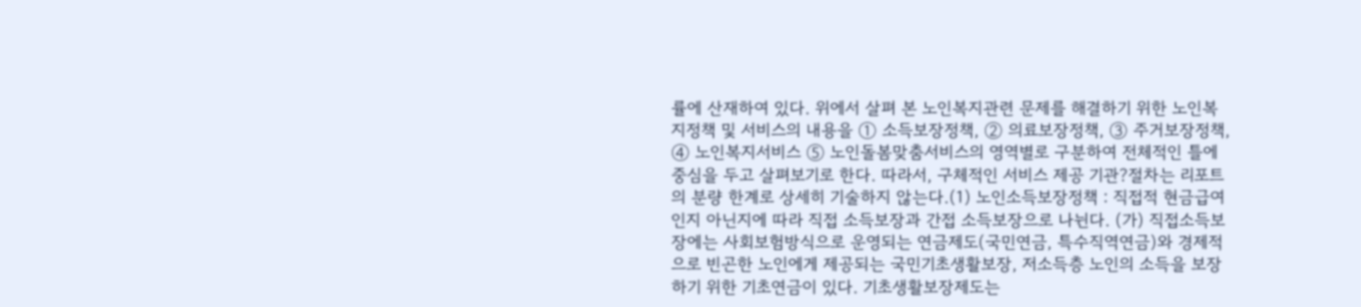률에 산재하여 있다. 위에서 살펴 본 노인복지관련 문제를 해결하기 위한 노인복지정책 및 서비스의 내용을 ① 소득보장정책, ② 의료보장정책, ③ 주거보장정책, ④ 노인복지서비스 ⑤ 노인돌봄맞춤서비스의 영역별로 구분하여 전체적인 틀에 중심을 두고 살펴보기로 한다. 따라서, 구체적인 서비스 제공 기관?절차는 리포트의 분량 한계로 상세히 기술하지 않는다.(1) 노인소득보장정책 : 직접적 현금급여인지 아닌지에 따라 직접 소득보장과 간접 소득보장으로 나뉜다. (가) 직접소득보장에는 사회보험방식으로 운영되는 연금제도(국민연금, 특수직역연금)와 경제적으로 빈곤한 노인에게 제공되는 국민기초생활보장, 저소득층 노인의 소득을 보장하기 위한 기초연금이 있다. 기초생활보장제도는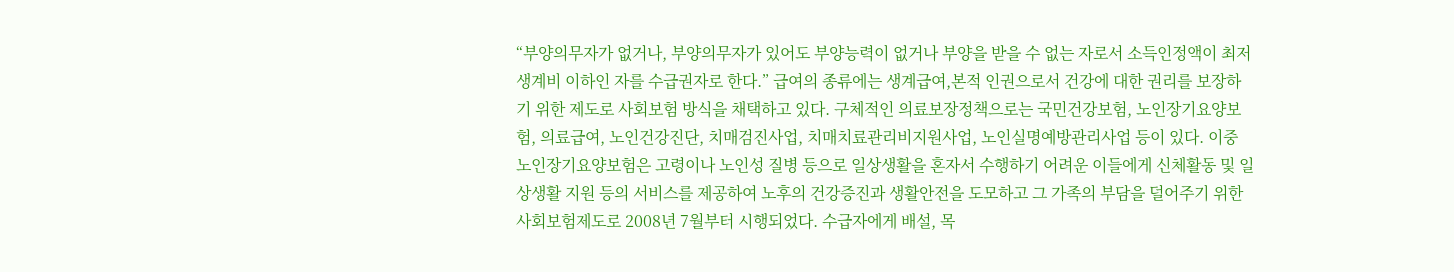“부양의무자가 없거나, 부양의무자가 있어도 부양능력이 없거나 부양을 받을 수 없는 자로서 소득인정액이 최저생계비 이하인 자를 수급권자로 한다.” 급여의 종류에는 생계급여,본적 인권으로서 건강에 대한 권리를 보장하기 위한 제도로 사회보험 방식을 채택하고 있다. 구체적인 의료보장정책으로는 국민건강보험, 노인장기요양보험, 의료급여, 노인건강진단, 치매검진사업, 치매치료관리비지원사업, 노인실명예방관리사업 등이 있다. 이중 노인장기요양보험은 고령이나 노인성 질병 등으로 일상생활을 혼자서 수행하기 어려운 이들에게 신체활동 및 일상생활 지원 등의 서비스를 제공하여 노후의 건강증진과 생활안전을 도모하고 그 가족의 부담을 덜어주기 위한 사회보험제도로 2008년 7월부터 시행되었다. 수급자에게 배설, 목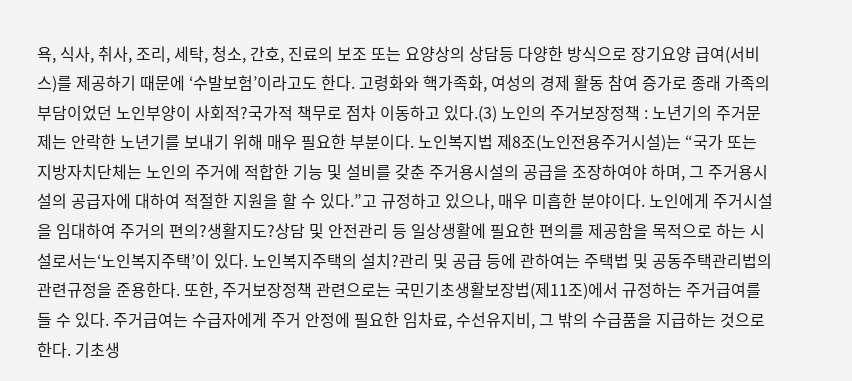욕, 식사, 취사, 조리, 세탁, 청소, 간호, 진료의 보조 또는 요양상의 상담등 다양한 방식으로 장기요양 급여(서비스)를 제공하기 때문에 ‘수발보험’이라고도 한다. 고령화와 핵가족화, 여성의 경제 활동 참여 증가로 종래 가족의 부담이었던 노인부양이 사회적?국가적 책무로 점차 이동하고 있다.(3) 노인의 주거보장정책 : 노년기의 주거문제는 안락한 노년기를 보내기 위해 매우 필요한 부분이다. 노인복지법 제8조(노인전용주거시설)는 “국가 또는 지방자치단체는 노인의 주거에 적합한 기능 및 설비를 갖춘 주거용시설의 공급을 조장하여야 하며, 그 주거용시설의 공급자에 대하여 적절한 지원을 할 수 있다.”고 규정하고 있으나, 매우 미흡한 분야이다. 노인에게 주거시설을 임대하여 주거의 편의?생활지도?상담 및 안전관리 등 일상생활에 필요한 편의를 제공함을 목적으로 하는 시설로서는‘노인복지주택’이 있다. 노인복지주택의 설치?관리 및 공급 등에 관하여는 주택법 및 공동주택관리법의 관련규정을 준용한다. 또한, 주거보장정책 관련으로는 국민기초생활보장법(제11조)에서 규정하는 주거급여를 들 수 있다. 주거급여는 수급자에게 주거 안정에 필요한 임차료, 수선유지비, 그 밖의 수급품을 지급하는 것으로 한다. 기초생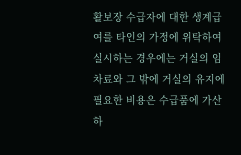활보장 수급자에 대한 생계급여를 타인의 가정에 위탁하여 실시하는 경우에는 거실의 임차료와 그 밖에 거실의 유지에 필요한 비용은 수급품에 가산하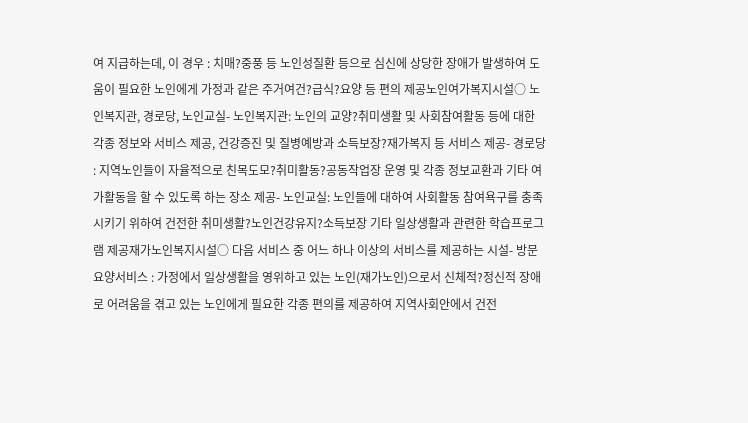여 지급하는데, 이 경우 : 치매?중풍 등 노인성질환 등으로 심신에 상당한 장애가 발생하여 도움이 필요한 노인에게 가정과 같은 주거여건?급식?요양 등 편의 제공노인여가복지시설○ 노인복지관, 경로당, 노인교실- 노인복지관: 노인의 교양?취미생활 및 사회참여활동 등에 대한 각종 정보와 서비스 제공, 건강증진 및 질병예방과 소득보장?재가복지 등 서비스 제공- 경로당 : 지역노인들이 자율적으로 친목도모?취미활동?공동작업장 운영 및 각종 정보교환과 기타 여가활동을 할 수 있도록 하는 장소 제공- 노인교실: 노인들에 대하여 사회활동 참여욕구를 충족시키기 위하여 건전한 취미생활?노인건강유지?소득보장 기타 일상생활과 관련한 학습프로그램 제공재가노인복지시설○ 다음 서비스 중 어느 하나 이상의 서비스를 제공하는 시설- 방문요양서비스 : 가정에서 일상생활을 영위하고 있는 노인(재가노인)으로서 신체적?정신적 장애로 어려움을 겪고 있는 노인에게 필요한 각종 편의를 제공하여 지역사회안에서 건전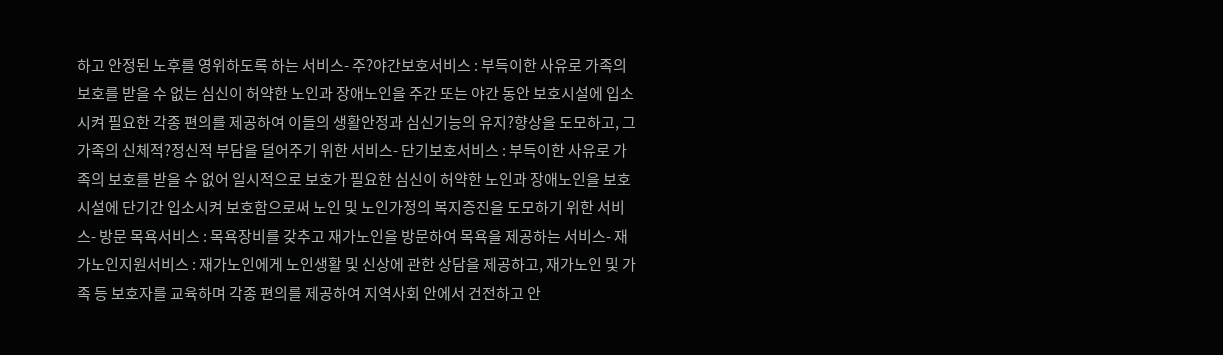하고 안정된 노후를 영위하도록 하는 서비스- 주?야간보호서비스 : 부득이한 사유로 가족의 보호를 받을 수 없는 심신이 허약한 노인과 장애노인을 주간 또는 야간 동안 보호시설에 입소시켜 필요한 각종 편의를 제공하여 이들의 생활안정과 심신기능의 유지?향상을 도모하고, 그 가족의 신체적?정신적 부담을 덜어주기 위한 서비스- 단기보호서비스 : 부득이한 사유로 가족의 보호를 받을 수 없어 일시적으로 보호가 필요한 심신이 허약한 노인과 장애노인을 보호시설에 단기간 입소시켜 보호함으로써 노인 및 노인가정의 복지증진을 도모하기 위한 서비스- 방문 목욕서비스 : 목욕장비를 갖추고 재가노인을 방문하여 목욕을 제공하는 서비스- 재가노인지원서비스 : 재가노인에게 노인생활 및 신상에 관한 상담을 제공하고, 재가노인 및 가족 등 보호자를 교육하며 각종 편의를 제공하여 지역사회 안에서 건전하고 안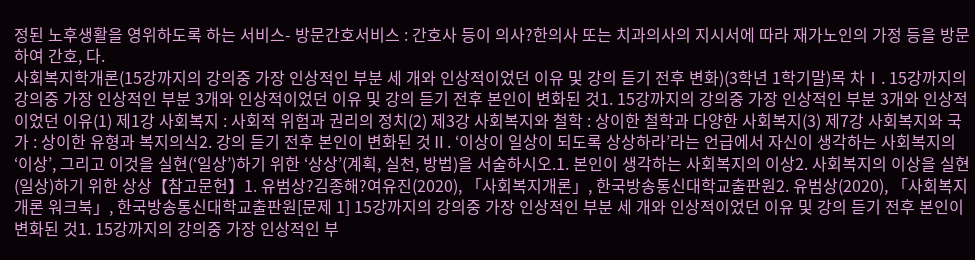정된 노후생활을 영위하도록 하는 서비스- 방문간호서비스 : 간호사 등이 의사?한의사 또는 치과의사의 지시서에 따라 재가노인의 가정 등을 방문하여 간호, 다.
사회복지학개론(15강까지의 강의중 가장 인상적인 부분 세 개와 인상적이었던 이유 및 강의 듣기 전후 변화)(3학년 1학기말)목 차Ⅰ. 15강까지의 강의중 가장 인상적인 부분 3개와 인상적이었던 이유 및 강의 듣기 전후 본인이 변화된 것1. 15강까지의 강의중 가장 인상적인 부분 3개와 인상적이었던 이유(1) 제1강 사회복지 : 사회적 위험과 권리의 정치(2) 제3강 사회복지와 철학 : 상이한 철학과 다양한 사회복지(3) 제7강 사회복지와 국가 : 상이한 유형과 복지의식2. 강의 듣기 전후 본인이 변화된 것Ⅱ. ‘이상이 일상이 되도록 상상하라’라는 언급에서 자신이 생각하는 사회복지의 ‘이상’, 그리고 이것을 실현(‘일상’)하기 위한 ‘상상’(계획, 실천, 방법)을 서술하시오.1. 본인이 생각하는 사회복지의 이상2. 사회복지의 이상을 실현(일상)하기 위한 상상【참고문헌】1. 유범상?김종해?여유진(2020), 「사회복지개론」, 한국방송통신대학교출판원2. 유범상(2020), 「사회복지개론 워크북」, 한국방송통신대학교출판원[문제 1] 15강까지의 강의중 가장 인상적인 부분 세 개와 인상적이었던 이유 및 강의 듣기 전후 본인이 변화된 것1. 15강까지의 강의중 가장 인상적인 부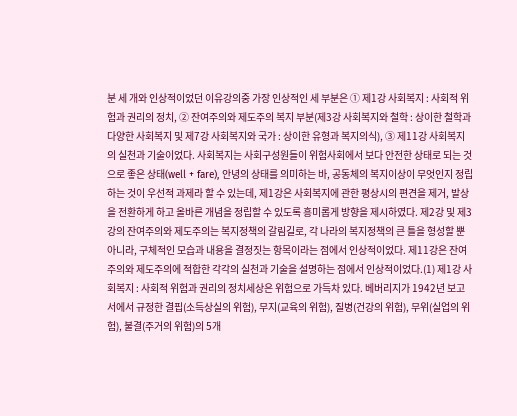분 세 개와 인상적이었던 이유강의중 가장 인상적인 세 부분은 ① 제1강 사회복지 : 사회적 위험과 권리의 정치, ② 잔여주의와 제도주의 복지 부분(제3강 사회복지와 철학 : 상이한 철학과 다양한 사회복지 및 제7강 사회복지와 국가 : 상이한 유형과 복지의식), ③ 제11강 사회복지의 실천과 기술이었다. 사회복지는 사회구성원들이 위험사회에서 보다 안전한 상태로 되는 것으로 좋은 상태(well + fare), 안녕의 상태를 의미하는 바, 공동체의 복지이상이 무엇인지 정립하는 것이 우선적 과제라 할 수 있는데, 제1강은 사회복지에 관한 평상시의 편견을 제거, 발상을 전환하게 하고 올바른 개념을 정립할 수 있도록 흥미롭게 방향을 제시하였다. 제2강 및 제3강의 잔여주의와 제도주의는 복지정책의 갈림길로, 각 나라의 복지정책의 큰 틀을 형성할 뿐 아니라, 구체적인 모습과 내용을 결정짓는 항목이라는 점에서 인상적이었다. 제11강은 잔여주의와 제도주의에 적합한 각각의 실천과 기술을 설명하는 점에서 인상적이었다.(1) 제1강 사회복지 : 사회적 위험과 권리의 정치세상은 위험으로 가득차 있다. 베버리지가 1942년 보고서에서 규정한 결핍(소득상실의 위험), 무지(교육의 위험), 질병(건강의 위험), 무위(실업의 위험), 불결(주거의 위험)의 5개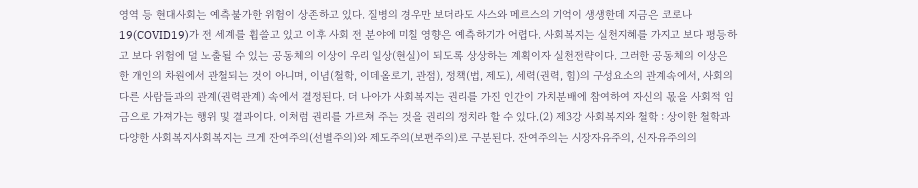영역 등 현대사회는 예측불가한 위험이 상존하고 있다. 질병의 경우만 보더라도 사스와 메르스의 기억이 생생한데 지금은 코로나19(COVID19)가 전 세계를 휩쓸고 있고 이후 사회 전 분야에 미칠 영향은 예측하기가 어렵다. 사회복지는 실천지혜를 가지고 보다 평등하고 보다 위험에 덜 노출될 수 있는 공동체의 이상이 우리 일상(현실)이 되도록 상상하는 계획이자 실천전략이다. 그러한 공동체의 이상은 한 개인의 차원에서 관철되는 것이 아니며, 이념(철학, 이데올로기, 관점), 정책(법, 제도), 세력(권력, 힘)의 구성요소의 관계속에서, 사회의 다른 사람들과의 관계(권력관계) 속에서 결정된다. 더 나아가 사회복지는 권리를 가진 인간이 가치분배에 참여하여 자신의 몫을 사회적 임금으로 가져가는 행위 및 결과이다. 이처럼 권리를 가르쳐 주는 것을 권리의 정치라 할 수 있다.(2) 제3강 사회복지와 철학 : 상이한 철학과 다양한 사회복지사회복지는 크게 잔여주의(선별주의)와 제도주의(보편주의)로 구분된다. 잔여주의는 시장자유주의, 신자유주의의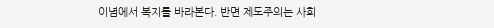이념에서 복지를 바라본다. 반면 제도주의는 사회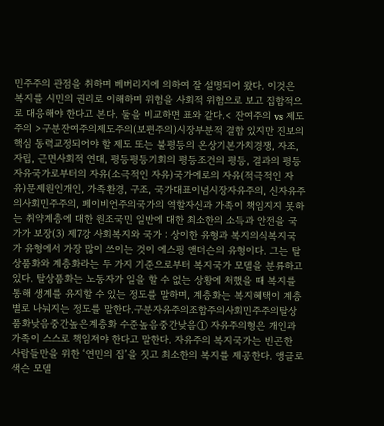민주주의 관점을 취하며 베버리지에 의하여 잘 설명되어 왔다. 이것은 복지를 시민의 권리로 이해하며 위험을 사회적 위험으로 보고 집합적으로 대응해야 한다고 본다. 둘을 비교하면 표와 같다.< 잔여주의 vs 제도주의 >구분잔여주의제도주의(보편주의)시장부분적 결함 있지만 진보의 핵심 동력교정되어야 할 제도 또는 불평등의 온상기본가치경쟁, 자조, 자립, 근면사회적 연대, 평등평등기회의 평등조건의 평등, 결과의 평등자유국가로부터의 자유(소극적인 자유)국가에로의 자유(적극적인 자유)문제원인개인, 가족환경, 구조, 국가대표이념시장자유주의, 신자유주의사회민주주의, 페이비언주의국가의 역할자신과 가족이 책임지지 못하는 취약계층에 대한 원조국민 일반에 대한 최소한의 소득과 안전을 국가가 보장(3) 제7강 사회복지와 국가 : 상이한 유형과 복지의식복지국가 유형에서 가장 많이 쓰이는 것이 에스핑 앤더슨의 유형이다. 그는 탈상품화와 계층화라는 두 가지 기준으로부터 복지국가 모델을 분류하고 있다. 탈상품화는 노동자가 일을 할 수 없는 상황에 처했을 때 복지를 통해 생계를 유지할 수 있는 정도를 말하며, 계층화는 복지혜택이 계층별로 나눠지는 정도를 말한다.구분자유주의조합주의사회민주주의탈상품화낮음중간높은계층화 수준높음중간낮음① 자유주의형은 개인과 가족이 스스로 책임져야 한다고 말한다. 자유주의 복지국가는 빈곤한 사람들만을 위한 ‘연민의 집’을 짓고 최소한의 복지를 제공한다. 앵글로색슨 모델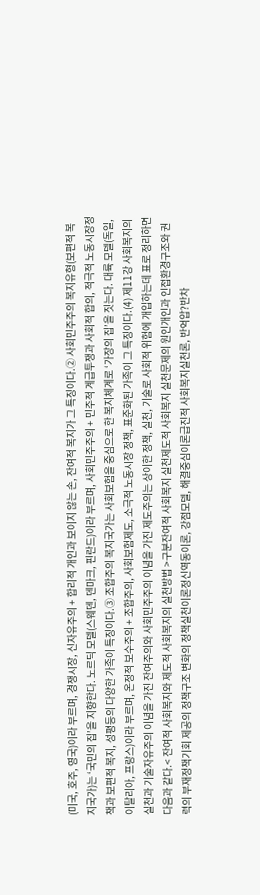(미국, 호주, 영국)이라 부르며, 경쟁시장, 신자유주의 + 합리적 개인과 보이지 않는 손, 잔여적 복지가 그 특징이다.② 사회민주주의 복지유형(보편적 복지국가)는 ‘국민의 집’을 지향한다. 노르딕 모델(스웨덴, 덴마크, 핀란드)이라 부르며, 사회민주주의 + 민주적 계급투쟁과 사회적 합의, 적극적 노동시장정책과 보편적 복지, 성평등의 다양한 가족이 특징이다.③ 조합주의 복지국가는 사회보험을 중심으로 한 복지체계로 ‘가장의 집’을 짓는다. 대륙 모델(독일, 이탈리아, 프랑스)이라 부르며, 온정적 보수주의 + 조합주의, 사회보험제도, 소극적 노동시장 정책, 표준화된 가족이 그 특징이다.(4) 제11강 사회복지의 실천과 기술자유주의 이념을 가진 잔여주의와 사회민주주의 이념을 가진 제도주의는 상이한 정책, 실천, 기술로 사회적 위험에 개입하는데 표로 정리하면 다음과 같다.< 잔여적 사회복지와 제도적 사회복지의 실천방법 >구분잔여적 사회복지 실천제도적 사회복지 실천문제의 원인개인과 인접환경구조와 권력의 부재정책기회 제공의 정책구조 변화의 정책실천이론정신역동이론, 강점모델, 해결중심이론급진적 사회복지실천론, 반억압?반차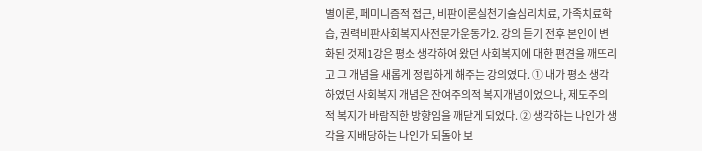별이론, 페미니즘적 접근, 비판이론실천기술심리치료, 가족치료학습, 권력비판사회복지사전문가운동가2. 강의 듣기 전후 본인이 변화된 것제1강은 평소 생각하여 왔던 사회복지에 대한 편견을 깨뜨리고 그 개념을 새롭게 정립하게 해주는 강의였다. ① 내가 평소 생각하였던 사회복지 개념은 잔여주의적 복지개념이었으나, 제도주의적 복지가 바람직한 방향임을 깨닫게 되었다. ② 생각하는 나인가 생각을 지배당하는 나인가 되돌아 보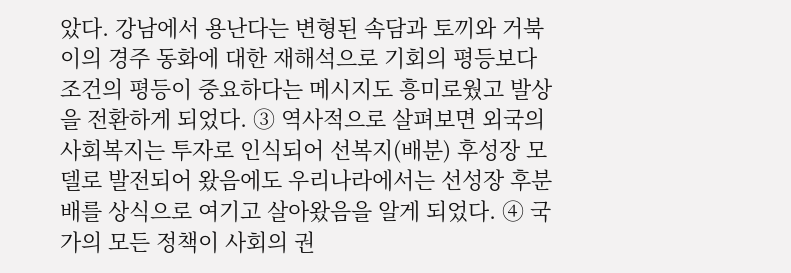았다. 강남에서 용난다는 변형된 속담과 토끼와 거북이의 경주 동화에 대한 재해석으로 기회의 평등보다 조건의 평등이 중요하다는 메시지도 흥미로웠고 발상을 전환하게 되었다. ③ 역사적으로 살펴보면 외국의 사회복지는 투자로 인식되어 선복지(배분) 후성장 모델로 발전되어 왔음에도 우리나라에서는 선성장 후분배를 상식으로 여기고 살아왔음을 알게 되었다. ④ 국가의 모든 정책이 사회의 권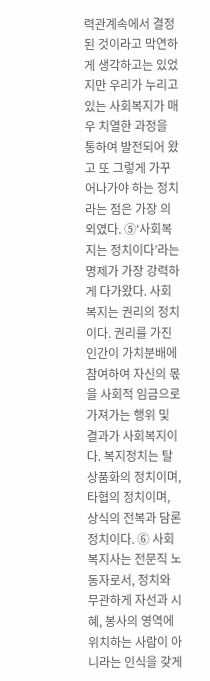력관계속에서 결정된 것이라고 막연하게 생각하고는 있었지만 우리가 누리고 있는 사회복지가 매우 치열한 과정을 통하여 발전되어 왔고 또 그렇게 가꾸어나가야 하는 정치라는 점은 가장 의외였다. ⑤‘사회복지는 정치이다’라는 명제가 가장 강력하게 다가왔다. 사회복지는 권리의 정치이다. 권리를 가진 인간이 가치분배에 참여하여 자신의 몫을 사회적 임금으로 가져가는 행위 및 결과가 사회복지이다. 복지정치는 탈상품화의 정치이며, 타협의 정치이며, 상식의 전복과 담론 정치이다. ⑥ 사회복지사는 전문직 노동자로서, 정치와 무관하게 자선과 시혜, 봉사의 영역에 위치하는 사람이 아니라는 인식을 갖게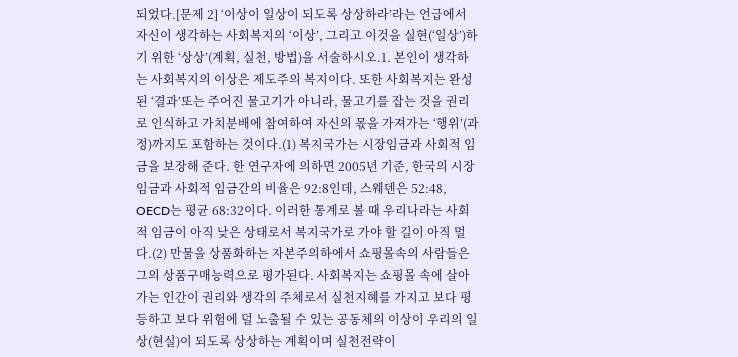되었다.[문제 2] ‘이상이 일상이 되도록 상상하라’라는 언급에서 자신이 생각하는 사회복지의 ‘이상’, 그리고 이것을 실현(‘일상’)하기 위한 ‘상상’(계획, 실천, 방법)을 서술하시오.1. 본인이 생각하는 사회복지의 이상은 제도주의 복지이다. 또한 사회복지는 완성된 ‘결과’또는 주어진 물고기가 아니라, 물고기를 잡는 것을 권리로 인식하고 가치분배에 참여하여 자신의 몫을 가져가는 ‘행위’(과정)까지도 포함하는 것이다.(1) 복지국가는 시장임금과 사회적 임금을 보장해 준다. 한 연구자에 의하면 2005년 기준, 한국의 시장임금과 사회적 임금간의 비율은 92:8인데, 스웨덴은 52:48, OECD는 평균 68:32이다. 이러한 통계로 볼 때 우리나라는 사회적 임금이 아직 낮은 상태로서 복지국가로 가야 할 길이 아직 멀다.(2) 만물을 상품화하는 자본주의하에서 쇼핑몰속의 사람들은 그의 상품구매능력으로 평가된다. 사회복지는 쇼핑몰 속에 살아가는 인간이 권리와 생각의 주체로서 실천지혜를 가지고 보다 평등하고 보다 위험에 덜 노출될 수 있는 공동체의 이상이 우리의 일상(현실)이 되도록 상상하는 계획이며 실천전략이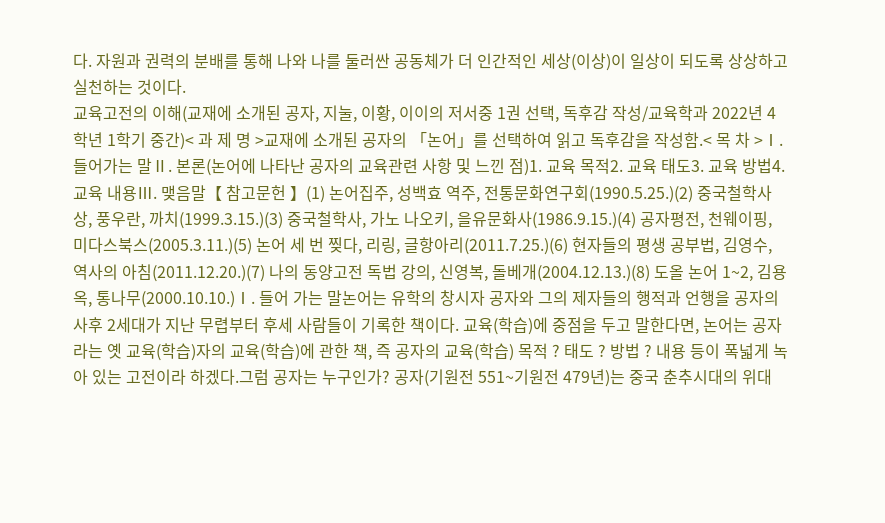다. 자원과 권력의 분배를 통해 나와 나를 둘러싼 공동체가 더 인간적인 세상(이상)이 일상이 되도록 상상하고 실천하는 것이다.
교육고전의 이해(교재에 소개된 공자, 지눌, 이황, 이이의 저서중 1권 선택, 독후감 작성/교육학과 2022년 4학년 1학기 중간)< 과 제 명 >교재에 소개된 공자의 「논어」를 선택하여 읽고 독후감을 작성함.< 목 차 >Ⅰ. 들어가는 말Ⅱ. 본론(논어에 나타난 공자의 교육관련 사항 및 느낀 점)1. 교육 목적2. 교육 태도3. 교육 방법4. 교육 내용Ⅲ. 맺음말【 참고문헌 】(1) 논어집주, 성백효 역주, 전통문화연구회(1990.5.25.)(2) 중국철학사 상, 풍우란, 까치(1999.3.15.)(3) 중국철학사, 가노 나오키, 을유문화사(1986.9.15.)(4) 공자평전, 천웨이핑, 미다스북스(2005.3.11.)(5) 논어 세 번 찢다, 리링, 글항아리(2011.7.25.)(6) 현자들의 평생 공부법, 김영수, 역사의 아침(2011.12.20.)(7) 나의 동양고전 독법 강의, 신영복, 돌베개(2004.12.13.)(8) 도올 논어 1~2, 김용옥, 통나무(2000.10.10.)Ⅰ. 들어 가는 말논어는 유학의 창시자 공자와 그의 제자들의 행적과 언행을 공자의 사후 2세대가 지난 무렵부터 후세 사람들이 기록한 책이다. 교육(학습)에 중점을 두고 말한다면, 논어는 공자라는 옛 교육(학습)자의 교육(학습)에 관한 책, 즉 공자의 교육(학습) 목적 ? 태도 ? 방법 ? 내용 등이 폭넓게 녹아 있는 고전이라 하겠다.그럼 공자는 누구인가? 공자(기원전 551~기원전 479년)는 중국 춘추시대의 위대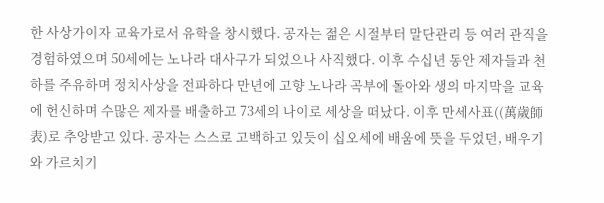한 사상가이자 교육가로서 유학을 창시했다. 공자는 젊은 시절부터 말단관리 등 여러 관직을 경험하였으며 50세에는 노나라 대사구가 되었으나 사직했다. 이후 수십년 동안 제자들과 천하를 주유하며 정치사상을 전파하다 만년에 고향 노나라 곡부에 돌아와 생의 마지막을 교육에 헌신하며 수많은 제자를 배출하고 73세의 나이로 세상을 떠났다. 이후 만세사표((萬歲師表)로 추앙받고 있다. 공자는 스스로 고백하고 있듯이 십오세에 배움에 뜻을 두었던, 배우기와 가르치기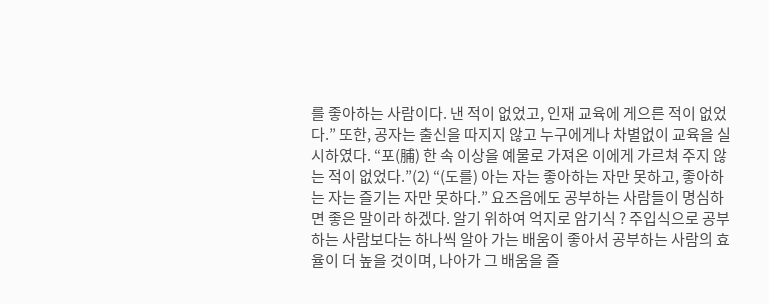를 좋아하는 사람이다. 낸 적이 없었고, 인재 교육에 게으른 적이 없었다.” 또한, 공자는 출신을 따지지 않고 누구에게나 차별없이 교육을 실시하였다. “포(脯) 한 속 이상을 예물로 가져온 이에게 가르쳐 주지 않는 적이 없었다.”(2) “(도를) 아는 자는 좋아하는 자만 못하고, 좋아하는 자는 즐기는 자만 못하다.” 요즈음에도 공부하는 사람들이 명심하면 좋은 말이라 하겠다. 알기 위하여 억지로 암기식 ? 주입식으로 공부하는 사람보다는 하나씩 알아 가는 배움이 좋아서 공부하는 사람의 효율이 더 높을 것이며, 나아가 그 배움을 즐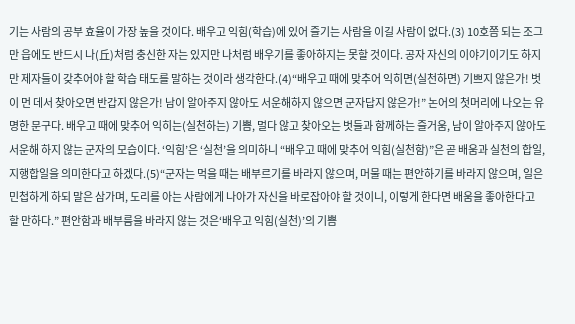기는 사람의 공부 효율이 가장 높을 것이다. 배우고 익힘(학습)에 있어 즐기는 사람을 이길 사람이 없다.(3) 10호쯤 되는 조그만 읍에도 반드시 나(丘)처럼 충신한 자는 있지만 나처럼 배우기를 좋아하지는 못할 것이다. 공자 자신의 이야기이기도 하지만 제자들이 갖추어야 할 학습 태도를 말하는 것이라 생각한다.(4)“배우고 때에 맞추어 익히면(실천하면) 기쁘지 않은가! 벗이 먼 데서 찾아오면 반갑지 않은가! 남이 알아주지 않아도 서운해하지 않으면 군자답지 않은가!” 논어의 첫머리에 나오는 유명한 문구다. 배우고 때에 맞추어 익히는(실천하는) 기쁨, 멀다 않고 찾아오는 벗들과 함께하는 즐거움, 남이 알아주지 않아도 서운해 하지 않는 군자의 모습이다. ‘익힘’은 ‘실천’을 의미하니 “배우고 때에 맞추어 익힘(실천함)”은 곧 배움과 실천의 합일, 지행합일을 의미한다고 하겠다.(5)“군자는 먹을 때는 배부르기를 바라지 않으며, 머물 때는 편안하기를 바라지 않으며, 일은 민첩하게 하되 말은 삼가며, 도리를 아는 사람에게 나아가 자신을 바로잡아야 할 것이니, 이렇게 한다면 배움을 좋아한다고 할 만하다.” 편안함과 배부름을 바라지 않는 것은‘배우고 익힘(실천)’의 기쁨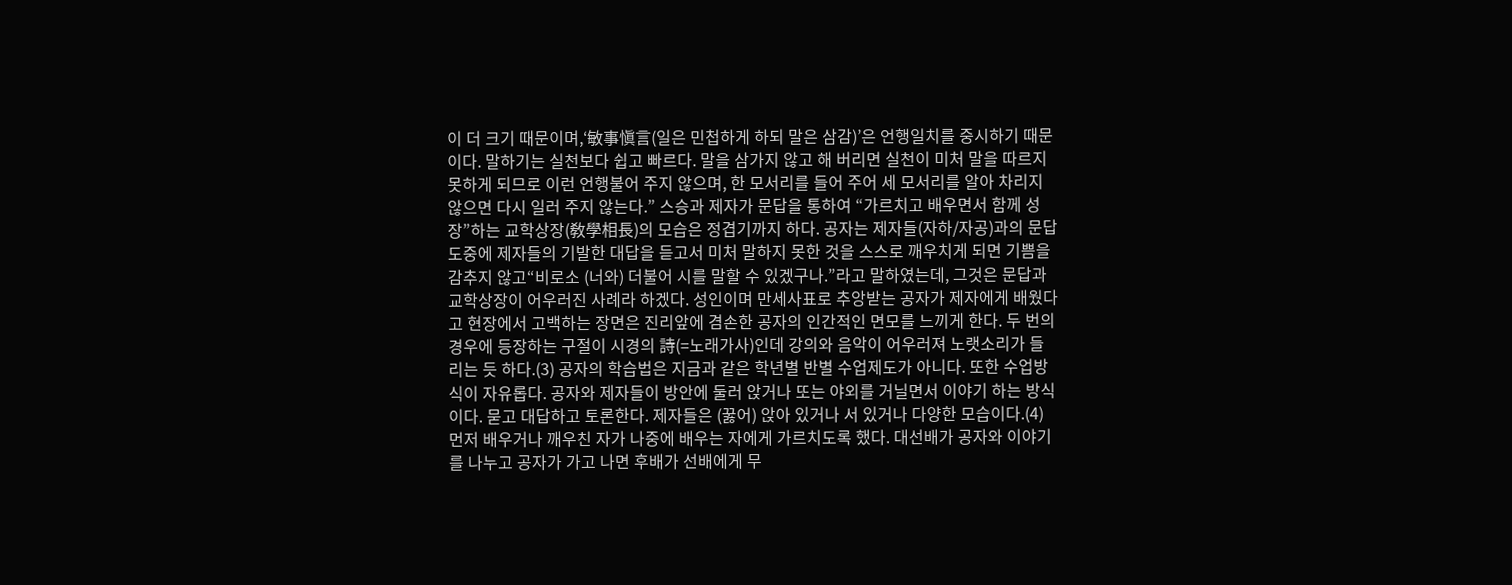이 더 크기 때문이며,‘敏事愼言(일은 민첩하게 하되 말은 삼감)’은 언행일치를 중시하기 때문이다. 말하기는 실천보다 쉽고 빠르다. 말을 삼가지 않고 해 버리면 실천이 미처 말을 따르지 못하게 되므로 이런 언행불어 주지 않으며, 한 모서리를 들어 주어 세 모서리를 알아 차리지 않으면 다시 일러 주지 않는다.” 스승과 제자가 문답을 통하여 “가르치고 배우면서 함께 성장”하는 교학상장(敎學相長)의 모습은 정겹기까지 하다. 공자는 제자들(자하/자공)과의 문답 도중에 제자들의 기발한 대답을 듣고서 미처 말하지 못한 것을 스스로 깨우치게 되면 기쁨을 감추지 않고“비로소 (너와) 더불어 시를 말할 수 있겠구나.”라고 말하였는데, 그것은 문답과 교학상장이 어우러진 사례라 하겠다. 성인이며 만세사표로 추앙받는 공자가 제자에게 배웠다고 현장에서 고백하는 장면은 진리앞에 겸손한 공자의 인간적인 면모를 느끼게 한다. 두 번의 경우에 등장하는 구절이 시경의 詩(=노래가사)인데 강의와 음악이 어우러져 노랫소리가 들리는 듯 하다.(3) 공자의 학습법은 지금과 같은 학년별 반별 수업제도가 아니다. 또한 수업방식이 자유롭다. 공자와 제자들이 방안에 둘러 앉거나 또는 야외를 거닐면서 이야기 하는 방식이다. 묻고 대답하고 토론한다. 제자들은 (꿇어) 앉아 있거나 서 있거나 다양한 모습이다.(4) 먼저 배우거나 깨우친 자가 나중에 배우는 자에게 가르치도록 했다. 대선배가 공자와 이야기를 나누고 공자가 가고 나면 후배가 선배에게 무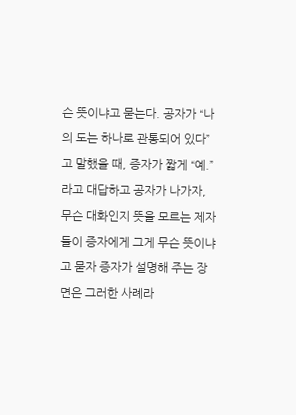슨 뜻이냐고 묻는다. 공자가 “나의 도는 하나로 관통되어 있다”고 말했을 때, 증자가 짧게 “예.”라고 대답하고 공자가 나가자, 무슨 대화인지 뜻을 모르는 제자들이 증자에게 그게 무슨 뜻이냐고 묻자 증자가 설명해 주는 장면은 그러한 사례라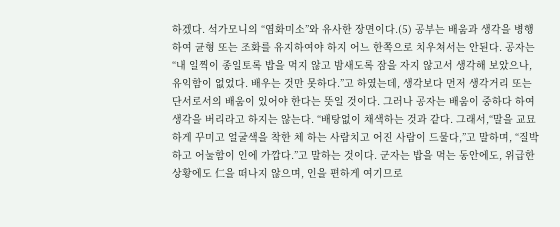하겠다. 석가모니의 “염화미소”와 유사한 장면이다.(5) 공부는 배움과 생각을 병행하여 균형 또는 조화를 유지하여야 하지 어느 한쪽으로 치우쳐서는 안된다. 공자는 “내 일찍이 종일토록 밥을 먹지 않고 밤새도록 잠을 자지 않고서 생각해 보았으나, 유익함이 없었다. 배우는 것만 못하다.”고 하였는데, 생각보다 먼저 생각거리 또는 단서로서의 배움이 있어야 한다는 뜻일 것이다. 그러나 공자는 배움이 중하다 하여 생각을 버리라고 하지는 않는다. “배탕없이 채색하는 것과 같다. 그래서,“말을 교묘하게 꾸미고 얼굴색을 착한 체 하는 사람치고 어진 사람이 드물다,”고 말하며, “질박하고 어눌함이 인에 가깝다.”고 말하는 것이다. 군자는 밥을 먹는 동안에도, 위급한 상황에도 仁을 떠나지 않으며, 인을 편하게 여기므로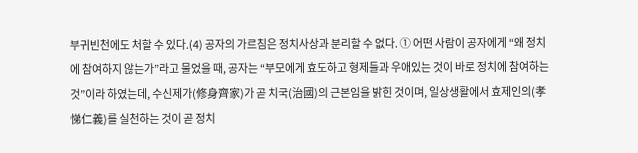부귀빈천에도 처할 수 있다.(4) 공자의 가르침은 정치사상과 분리할 수 없다. ① 어떤 사람이 공자에게 “왜 정치에 참여하지 않는가”라고 물었을 때, 공자는 “부모에게 효도하고 형제들과 우애있는 것이 바로 정치에 참여하는 것”이라 하였는데, 수신제가(修身齊家)가 곧 치국(治國)의 근본임을 밝힌 것이며, 일상생활에서 효제인의(孝悌仁義)를 실천하는 것이 곧 정치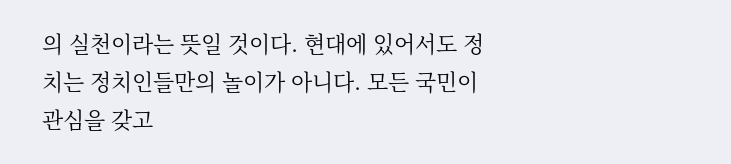의 실천이라는 뜻일 것이다. 현대에 있어서도 정치는 정치인들만의 놀이가 아니다. 모든 국민이 관심을 갖고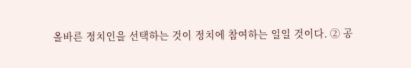올바른 정치인을 선택하는 것이 정치에 참여하는 일일 것이다. ② 공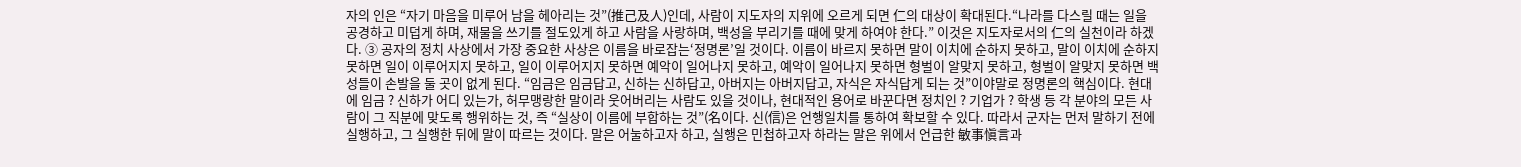자의 인은 “자기 마음을 미루어 남을 헤아리는 것”(推己及人)인데, 사람이 지도자의 지위에 오르게 되면 仁의 대상이 확대된다.“나라를 다스릴 때는 일을 공경하고 미덥게 하며, 재물을 쓰기를 절도있게 하고 사람을 사랑하며, 백성을 부리기를 때에 맞게 하여야 한다.” 이것은 지도자로서의 仁의 실천이라 하겠다. ③ 공자의 정치 사상에서 가장 중요한 사상은 이름을 바로잡는‘정명론’일 것이다. 이름이 바르지 못하면 말이 이치에 순하지 못하고, 말이 이치에 순하지 못하면 일이 이루어지지 못하고, 일이 이루어지지 못하면 예악이 일어나지 못하고, 예악이 일어나지 못하면 형벌이 알맞지 못하고, 형벌이 알맞지 못하면 백성들이 손발을 둘 곳이 없게 된다. “임금은 임금답고, 신하는 신하답고, 아버지는 아버지답고, 자식은 자식답게 되는 것”이야말로 정명론의 핵심이다. 현대에 임금 ? 신하가 어디 있는가, 허무맹랑한 말이라 웃어버리는 사람도 있을 것이나, 현대적인 용어로 바꾼다면 정치인 ? 기업가 ? 학생 등 각 분야의 모든 사람이 그 직분에 맞도록 행위하는 것, 즉 “실상이 이름에 부합하는 것”(名이다. 신(信)은 언행일치를 통하여 확보할 수 있다. 따라서 군자는 먼저 말하기 전에 실행하고, 그 실행한 뒤에 말이 따르는 것이다. 말은 어눌하고자 하고, 실행은 민첩하고자 하라는 말은 위에서 언급한 敏事愼言과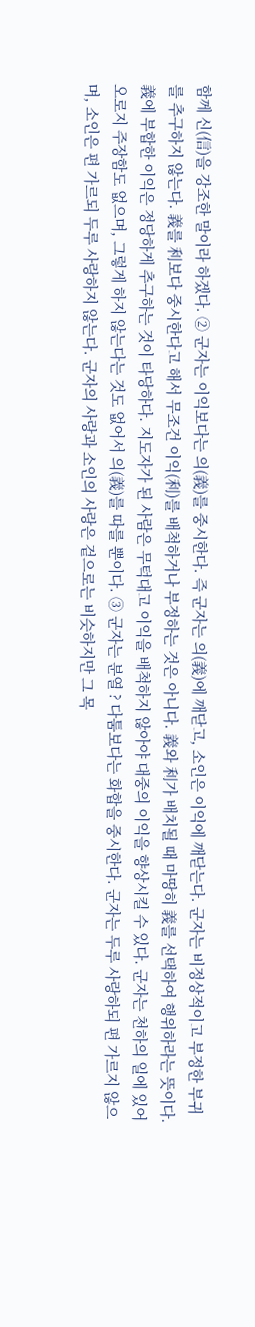함께 신(信)을 강조한 말이라 하겠다. ② 군자는 이익보다는 의(義)를 중시한다. 즉 군자는 의(義)에 깨닫고, 소인은 이익에 깨닫는다. 군자는 비정상적이고 부정한 부귀를 추구하지 않는다. 義를 利보다 중시한다고 해서 무조건 이익(利)를 배척하거나 부정하는 것은 아니다. 義와 利가 배치될 때 마땅히 義를 선택하여 행위하라는 뜻이다. 義에 부합한 이익은 정당하게 추구하는 것이 타당하다. 지도자가 된 사람은 무턱대고 이익을 배척하지 않아야 대중의 이익을 향상시킬 수 있다. 군자는 천하의 일에 있어 오로지 주장함도 없으며, 그렇게 하지 않는다는 것도 없어서 의(義)를 따를 뿐이다. ③ 군자는 분열 ? 다툼보다는 화합을 중시한다. 군자는 두루 사랑하되 편 가르지 않으며, 소인은 편 가르되 두루 사랑하지 않는다. 군자의 사랑과 소인의 사랑은 겉으로는 비슷하지만 그 목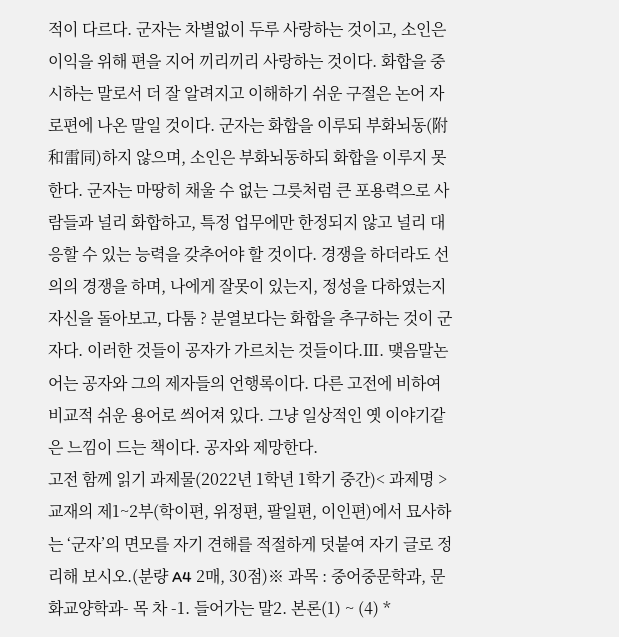적이 다르다. 군자는 차별없이 두루 사랑하는 것이고, 소인은 이익을 위해 편을 지어 끼리끼리 사랑하는 것이다. 화합을 중시하는 말로서 더 잘 알려지고 이해하기 쉬운 구절은 논어 자로편에 나온 말일 것이다. 군자는 화합을 이루되 부화뇌동(附和雷同)하지 않으며, 소인은 부화뇌동하되 화합을 이루지 못한다. 군자는 마땅히 채울 수 없는 그릇처럼 큰 포용력으로 사람들과 널리 화합하고, 특정 업무에만 한정되지 않고 널리 대응할 수 있는 능력을 갖추어야 할 것이다. 경쟁을 하더라도 선의의 경쟁을 하며, 나에게 잘못이 있는지, 정성을 다하였는지 자신을 돌아보고, 다툼 ? 분열보다는 화합을 추구하는 것이 군자다. 이러한 것들이 공자가 가르치는 것들이다.Ⅲ. 맺음말논어는 공자와 그의 제자들의 언행록이다. 다른 고전에 비하여 비교적 쉬운 용어로 씌어져 있다. 그냥 일상적인 옛 이야기같은 느낌이 드는 책이다. 공자와 제망한다.
고전 함께 읽기 과제물(2022년 1학년 1학기 중간)< 과제명 >교재의 제1~2부(학이편, 위정편, 팔일편, 이인편)에서 묘사하는 ‘군자’의 면모를 자기 견해를 적절하게 덧붙여 자기 글로 정리해 보시오.(분량 A4 2매, 30점)※ 과목 : 중어중문학과, 문화교양학과- 목 차 -1. 들어가는 말2. 본론(1) ~ (4) *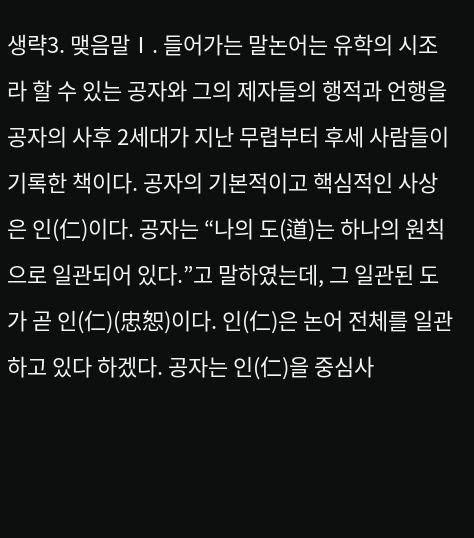생략3. 맺음말Ⅰ. 들어가는 말논어는 유학의 시조라 할 수 있는 공자와 그의 제자들의 행적과 언행을 공자의 사후 2세대가 지난 무렵부터 후세 사람들이 기록한 책이다. 공자의 기본적이고 핵심적인 사상은 인(仁)이다. 공자는 “나의 도(道)는 하나의 원칙으로 일관되어 있다.”고 말하였는데, 그 일관된 도가 곧 인(仁)(忠恕)이다. 인(仁)은 논어 전체를 일관하고 있다 하겠다. 공자는 인(仁)을 중심사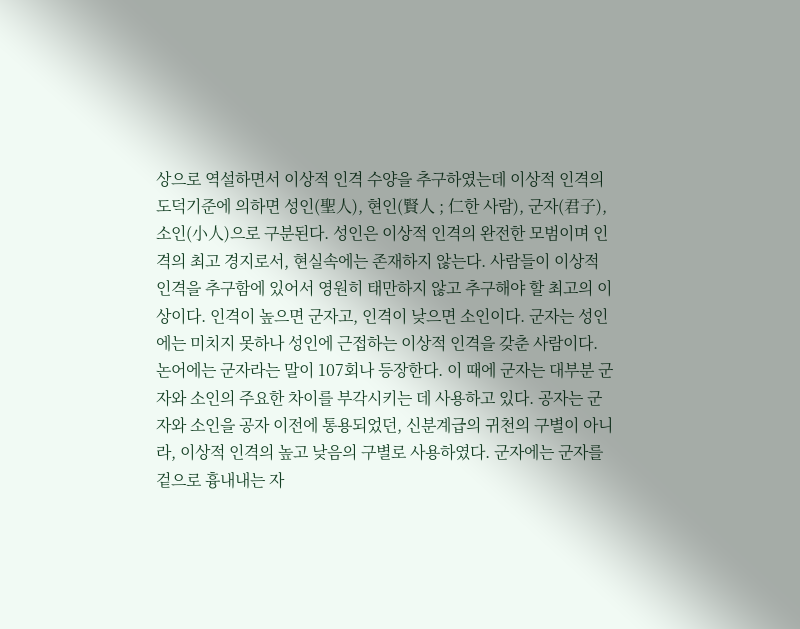상으로 역설하면서 이상적 인격 수양을 추구하였는데 이상적 인격의 도덕기준에 의하면 성인(聖人), 현인(賢人 ; 仁한 사람), 군자(君子), 소인(小人)으로 구분된다. 성인은 이상적 인격의 완전한 모범이며 인격의 최고 경지로서, 현실속에는 존재하지 않는다. 사람들이 이상적 인격을 추구함에 있어서 영원히 태만하지 않고 추구해야 할 최고의 이상이다. 인격이 높으면 군자고, 인격이 낮으면 소인이다. 군자는 성인에는 미치지 못하나 성인에 근접하는 이상적 인격을 갖춘 사람이다. 논어에는 군자라는 말이 107회나 등장한다. 이 때에 군자는 대부분 군자와 소인의 주요한 차이를 부각시키는 데 사용하고 있다. 공자는 군자와 소인을 공자 이전에 통용되었던, 신분계급의 귀천의 구별이 아니라, 이상적 인격의 높고 낮음의 구별로 사용하였다. 군자에는 군자를 겉으로 흉내내는 자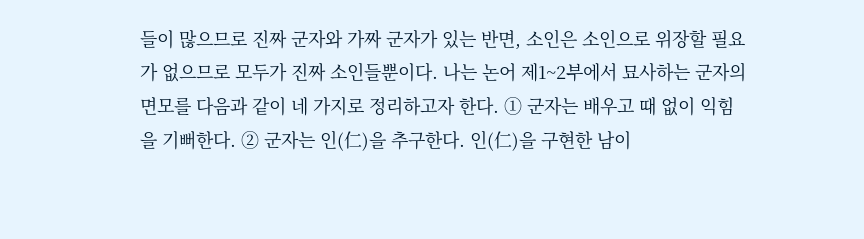들이 많으므로 진짜 군자와 가짜 군자가 있는 반면, 소인은 소인으로 위장할 필요가 없으므로 모두가 진짜 소인들뿐이다. 나는 논어 제1~2부에서 묘사하는 군자의 면모를 다음과 같이 네 가지로 정리하고자 한다. ① 군자는 배우고 때 없이 익힘을 기뻐한다. ② 군자는 인(仁)을 추구한다. 인(仁)을 구현한 남이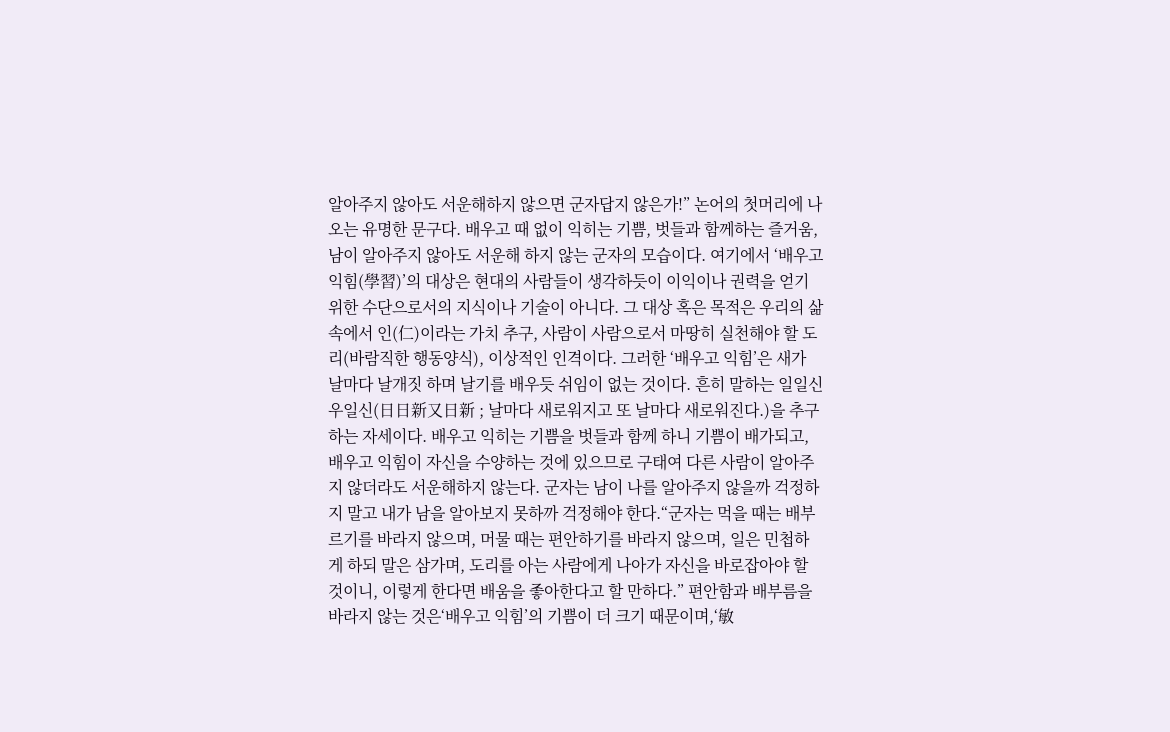알아주지 않아도 서운해하지 않으면 군자답지 않은가!” 논어의 첫머리에 나오는 유명한 문구다. 배우고 때 없이 익히는 기쁨, 벗들과 함께하는 즐거움, 남이 알아주지 않아도 서운해 하지 않는 군자의 모습이다. 여기에서 ‘배우고 익힘(學習)’의 대상은 현대의 사람들이 생각하듯이 이익이나 권력을 얻기 위한 수단으로서의 지식이나 기술이 아니다. 그 대상 혹은 목적은 우리의 삶속에서 인(仁)이라는 가치 추구, 사람이 사람으로서 마땅히 실천해야 할 도리(바람직한 행동양식), 이상적인 인격이다. 그러한 ‘배우고 익힘’은 새가 날마다 날개짓 하며 날기를 배우듯 쉬임이 없는 것이다. 흔히 말하는 일일신우일신(日日新又日新 ; 날마다 새로워지고 또 날마다 새로워진다.)을 추구하는 자세이다. 배우고 익히는 기쁨을 벗들과 함께 하니 기쁨이 배가되고, 배우고 익힘이 자신을 수양하는 것에 있으므로 구태여 다른 사람이 알아주지 않더라도 서운해하지 않는다. 군자는 남이 나를 알아주지 않을까 걱정하지 말고 내가 남을 알아보지 못하까 걱정해야 한다.“군자는 먹을 때는 배부르기를 바라지 않으며, 머물 때는 편안하기를 바라지 않으며, 일은 민첩하게 하되 말은 삼가며, 도리를 아는 사람에게 나아가 자신을 바로잡아야 할 것이니, 이렇게 한다면 배움을 좋아한다고 할 만하다.” 편안함과 배부름을 바라지 않는 것은‘배우고 익힘’의 기쁨이 더 크기 때문이며,‘敏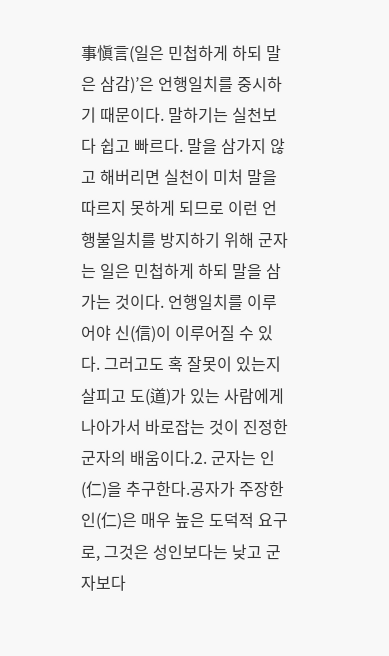事愼言(일은 민첩하게 하되 말은 삼감)’은 언행일치를 중시하기 때문이다. 말하기는 실천보다 쉽고 빠르다. 말을 삼가지 않고 해버리면 실천이 미처 말을 따르지 못하게 되므로 이런 언행불일치를 방지하기 위해 군자는 일은 민첩하게 하되 말을 삼가는 것이다. 언행일치를 이루어야 신(信)이 이루어질 수 있다. 그러고도 혹 잘못이 있는지 살피고 도(道)가 있는 사람에게 나아가서 바로잡는 것이 진정한 군자의 배움이다.2. 군자는 인(仁)을 추구한다.공자가 주장한 인(仁)은 매우 높은 도덕적 요구로, 그것은 성인보다는 낮고 군자보다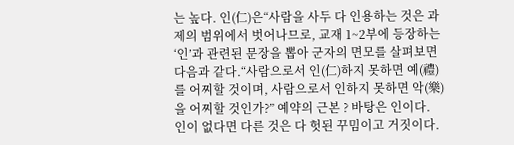는 높다. 인(仁)은“사람을 사두 다 인용하는 것은 과제의 범위에서 벗어나므로, 교재 1~2부에 등장하는‘인’과 관련된 문장을 뽑아 군자의 면모를 살펴보면 다음과 같다.“사람으로서 인(仁)하지 못하면 예(禮)를 어찌할 것이며, 사람으로서 인하지 못하면 악(樂)을 어찌할 것인가?” 예약의 근본 ? 바탕은 인이다. 인이 없다면 다른 것은 다 헛된 꾸밈이고 거짓이다.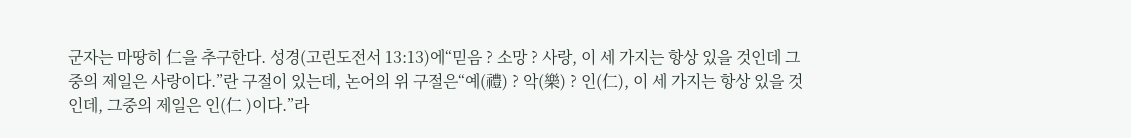군자는 마땅히 仁을 추구한다. 성경(고린도전서 13:13)에“믿음 ? 소망 ? 사랑, 이 세 가지는 항상 있을 것인데 그 중의 제일은 사랑이다.”란 구절이 있는데, 논어의 위 구절은“예(禮) ? 악(樂) ? 인(仁), 이 세 가지는 항상 있을 것인데, 그중의 제일은 인(仁 )이다.”라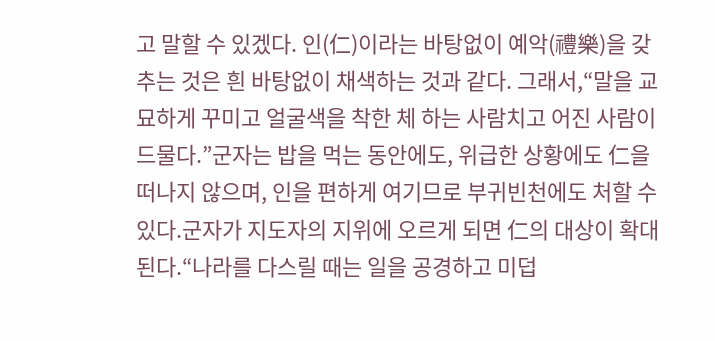고 말할 수 있겠다. 인(仁)이라는 바탕없이 예악(禮樂)을 갖추는 것은 흰 바탕없이 채색하는 것과 같다. 그래서,“말을 교묘하게 꾸미고 얼굴색을 착한 체 하는 사람치고 어진 사람이 드물다.”군자는 밥을 먹는 동안에도, 위급한 상황에도 仁을 떠나지 않으며, 인을 편하게 여기므로 부귀빈천에도 처할 수 있다.군자가 지도자의 지위에 오르게 되면 仁의 대상이 확대된다.“나라를 다스릴 때는 일을 공경하고 미덥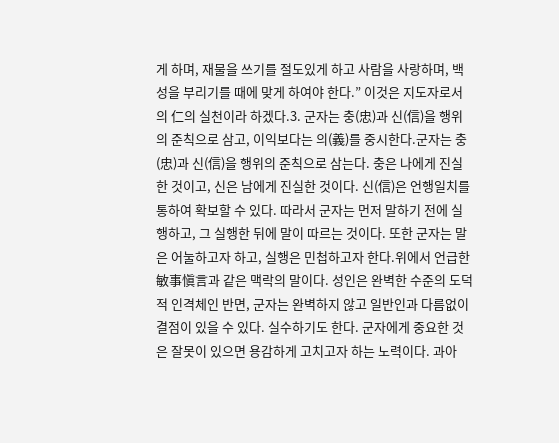게 하며, 재물을 쓰기를 절도있게 하고 사람을 사랑하며, 백성을 부리기를 때에 맞게 하여야 한다.” 이것은 지도자로서의 仁의 실천이라 하겠다.3. 군자는 충(忠)과 신(信)을 행위의 준칙으로 삼고, 이익보다는 의(義)를 중시한다.군자는 충(忠)과 신(信)을 행위의 준칙으로 삼는다. 충은 나에게 진실한 것이고, 신은 남에게 진실한 것이다. 신(信)은 언행일치를 통하여 확보할 수 있다. 따라서 군자는 먼저 말하기 전에 실행하고, 그 실행한 뒤에 말이 따르는 것이다. 또한 군자는 말은 어눌하고자 하고, 실행은 민첩하고자 한다.위에서 언급한 敏事愼言과 같은 맥락의 말이다. 성인은 완벽한 수준의 도덕적 인격체인 반면, 군자는 완벽하지 않고 일반인과 다름없이 결점이 있을 수 있다. 실수하기도 한다. 군자에게 중요한 것은 잘못이 있으면 용감하게 고치고자 하는 노력이다. 과아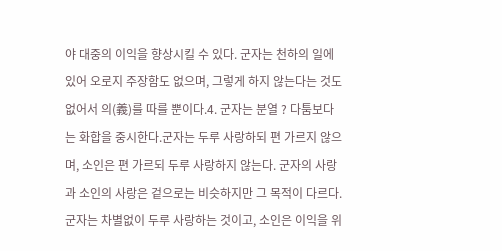야 대중의 이익을 향상시킬 수 있다. 군자는 천하의 일에 있어 오로지 주장함도 없으며, 그렇게 하지 않는다는 것도 없어서 의(義)를 따를 뿐이다.4. 군자는 분열 ? 다툼보다는 화합을 중시한다.군자는 두루 사랑하되 편 가르지 않으며, 소인은 편 가르되 두루 사랑하지 않는다. 군자의 사랑과 소인의 사랑은 겉으로는 비슷하지만 그 목적이 다르다. 군자는 차별없이 두루 사랑하는 것이고, 소인은 이익을 위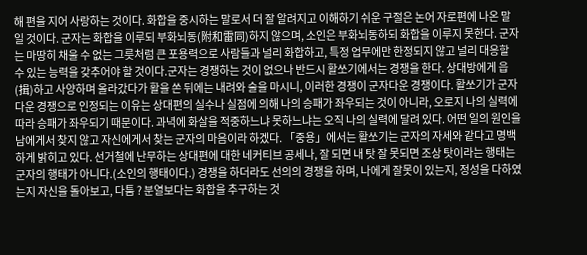해 편을 지어 사랑하는 것이다. 화합을 중시하는 말로서 더 잘 알려지고 이해하기 쉬운 구절은 논어 자로편에 나온 말일 것이다. 군자는 화합을 이루되 부화뇌동(附和雷同)하지 않으며, 소인은 부화뇌동하되 화합을 이루지 못한다. 군자는 마땅히 채울 수 없는 그릇처럼 큰 포용력으로 사람들과 널리 화합하고, 특정 업무에만 한정되지 않고 널리 대응할 수 있는 능력을 갖추어야 할 것이다.군자는 경쟁하는 것이 없으나 반드시 활쏘기에서는 경쟁을 한다. 상대방에게 읍(揖)하고 사양하며 올라갔다가 활을 쏜 뒤에는 내려와 술을 마시니, 이러한 경쟁이 군자다운 경쟁이다. 활쏘기가 군자다운 경쟁으로 인정되는 이유는 상대편의 실수나 실점에 의해 나의 승패가 좌우되는 것이 아니라, 오로지 나의 실력에 따라 승패가 좌우되기 때문이다. 과녁에 화살을 적중하느냐 못하느냐는 오직 나의 실력에 달려 있다. 어떤 일의 원인을 남에게서 찾지 않고 자신에게서 찾는 군자의 마음이라 하겠다. 「중용」에서는 활쏘기는 군자의 자세와 같다고 명백하게 밝히고 있다. 선거철에 난무하는 상대편에 대한 네커티브 공세나, 잘 되면 내 탓 잘 못되면 조상 탓이라는 행태는 군자의 행태가 아니다.(소인의 행태이다.) 경쟁을 하더라도 선의의 경쟁을 하며, 나에게 잘못이 있는지, 정성을 다하였는지 자신을 돌아보고, 다툼 ? 분열보다는 화합을 추구하는 것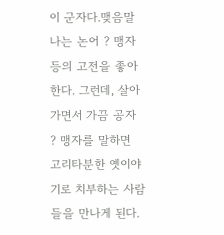이 군자다.맺음말나는 논어 ? 맹자 등의 고전을 좋아한다. 그런데, 살아 가면서 가끔 공자 ? 맹자를 말하면 고리타분한 옛이야기로 치부하는 사람들을 만나게 된다.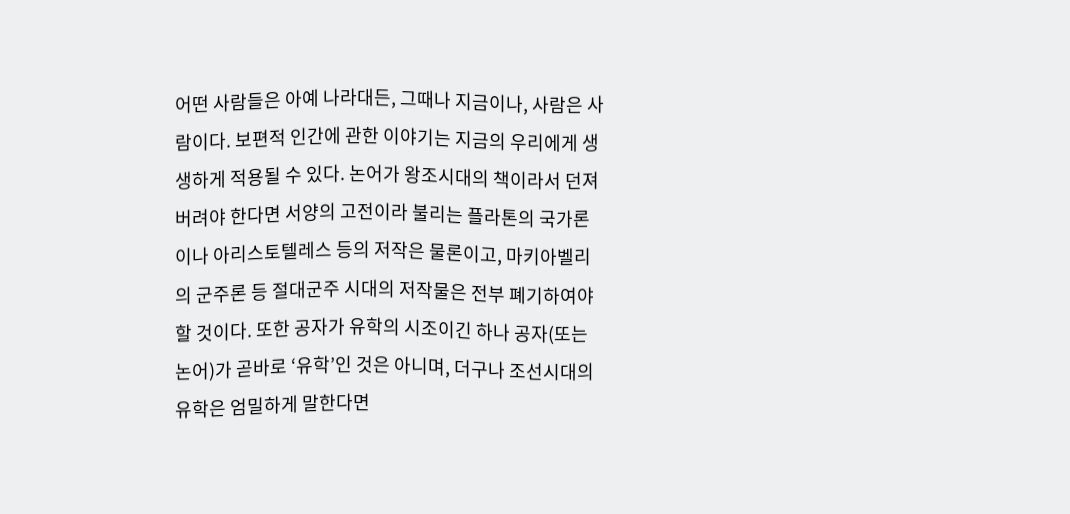어떤 사람들은 아예 나라대든, 그때나 지금이나, 사람은 사람이다. 보편적 인간에 관한 이야기는 지금의 우리에게 생생하게 적용될 수 있다. 논어가 왕조시대의 책이라서 던져 버려야 한다면 서양의 고전이라 불리는 플라톤의 국가론이나 아리스토텔레스 등의 저작은 물론이고, 마키아벨리의 군주론 등 절대군주 시대의 저작물은 전부 폐기하여야 할 것이다. 또한 공자가 유학의 시조이긴 하나 공자(또는 논어)가 곧바로 ‘유학’인 것은 아니며, 더구나 조선시대의 유학은 엄밀하게 말한다면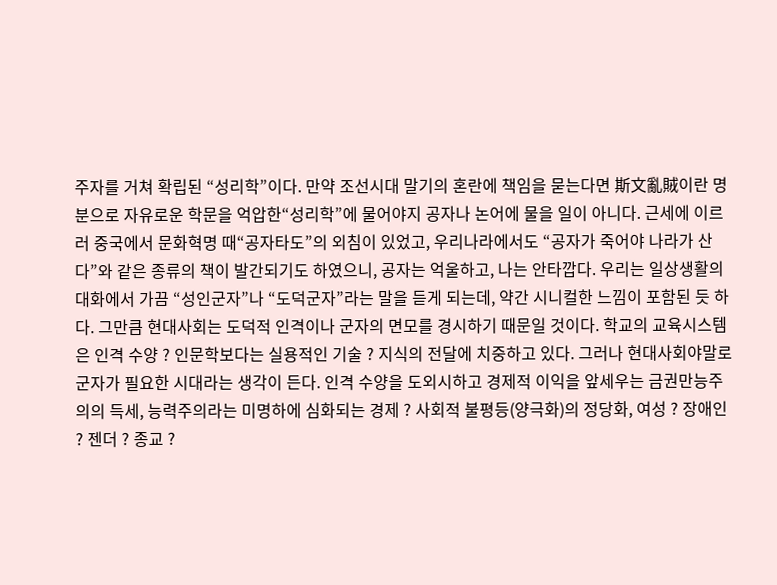주자를 거쳐 확립된 “성리학”이다. 만약 조선시대 말기의 혼란에 책임을 묻는다면 斯文亂賊이란 명분으로 자유로운 학문을 억압한“성리학”에 물어야지 공자나 논어에 물을 일이 아니다. 근세에 이르러 중국에서 문화혁명 때“공자타도”의 외침이 있었고, 우리나라에서도 “공자가 죽어야 나라가 산다”와 같은 종류의 책이 발간되기도 하였으니, 공자는 억울하고, 나는 안타깝다. 우리는 일상생활의 대화에서 가끔 “성인군자”나 “도덕군자”라는 말을 듣게 되는데, 약간 시니컬한 느낌이 포함된 듯 하다. 그만큼 현대사회는 도덕적 인격이나 군자의 면모를 경시하기 때문일 것이다. 학교의 교육시스템은 인격 수양 ? 인문학보다는 실용적인 기술 ? 지식의 전달에 치중하고 있다. 그러나 현대사회야말로 군자가 필요한 시대라는 생각이 든다. 인격 수양을 도외시하고 경제적 이익을 앞세우는 금권만능주의의 득세, 능력주의라는 미명하에 심화되는 경제 ? 사회적 불평등(양극화)의 정당화, 여성 ? 장애인 ? 젠더 ? 종교 ?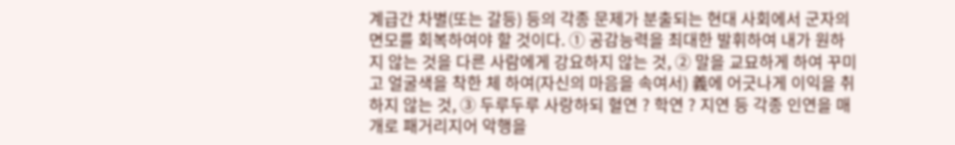계급간 차별(또는 갈등) 등의 각종 문제가 분출되는 현대 사회에서 군자의 면모를 회복하여야 할 것이다. ① 공감능력을 최대한 발휘하여 내가 원하지 않는 것을 다른 사람에게 강요하지 않는 것, ② 말을 교묘하게 하여 꾸미고 얼굴색을 착한 체 하여(자신의 마음을 속여서) 義에 어긋나게 이익을 취하지 않는 것, ③ 두루두루 사랑하되 혈연 ? 학연 ? 지연 등 각종 인연을 매개로 패거리지어 악행을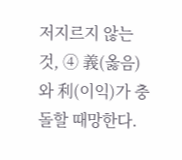저지르지 않는 것, ④ 義(옳음)와 利(이익)가 충돌할 때망한다.